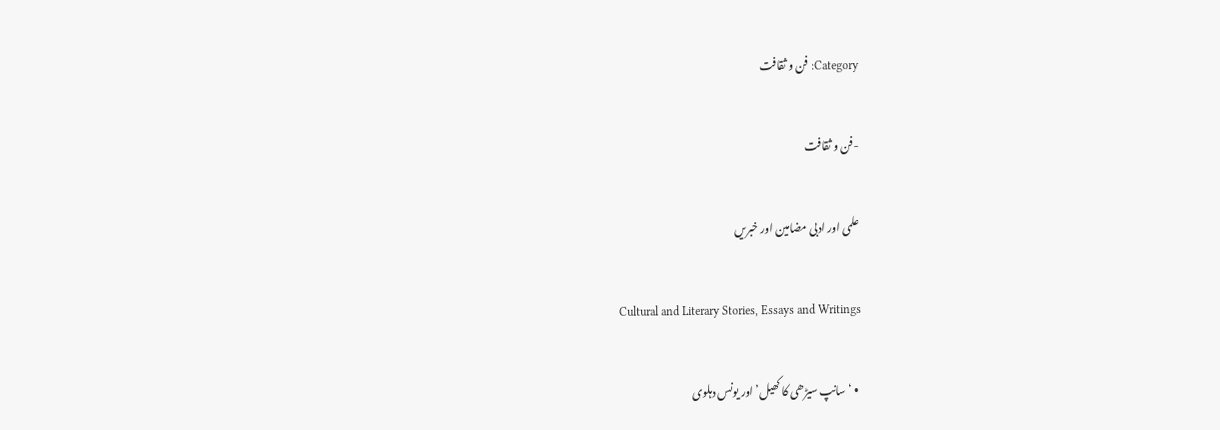Category: فن و ثقافت

-فن و ثقافت

علمی اور ادبی مضامین اور خبریں

Cultural and Literary Stories, Essays and Writings

  • ‘سانپ سیڑھی کا کھیل’ اور یونس دہلوی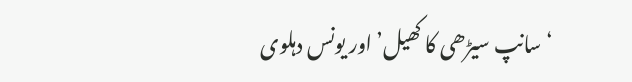‘سانپ سیڑھی کا کھیل’ اور یونس دہلوی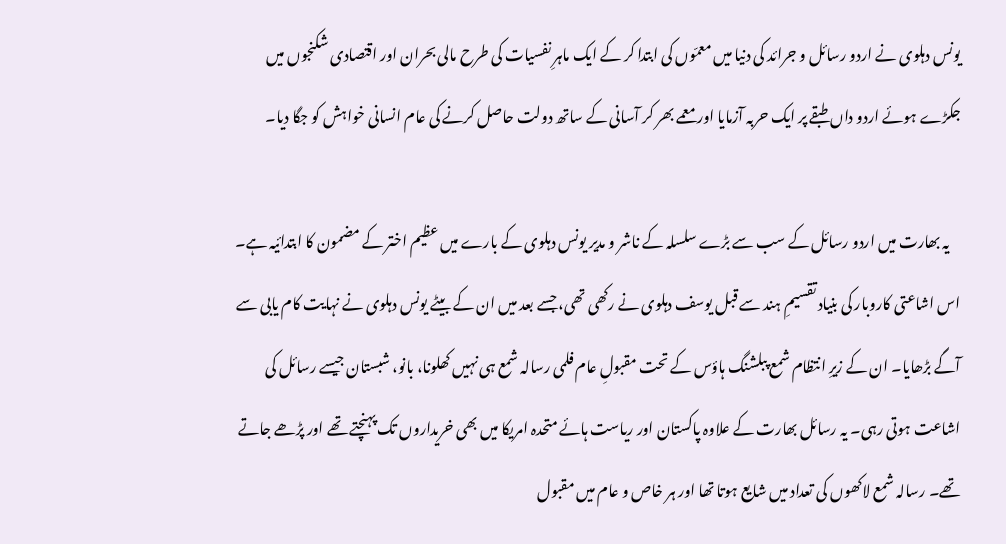یونس دہلوی نے اردو رسائل و جرائد کی دنیا میں معمّوں کی ابتدا کر کے ایک ماہرِ نفسیات کی طرح مالی بحران اور اقتصادی شکنجوں میں جکڑے ہوئے اردو داں طبقے پر ایک حربہ آزمایا اور معمے بھر کر آسانی کے ساتھ دولت حاصل کرنے کی عام انسانی خواہش کو جگا دیا۔

    یہ بھارت میں اردو رسائل کے سب سے بڑے سلسلہ کے ناشر و مدیر یونس دہلوی کے بارے میں عظیم اختر کے مضمون کا ابتدائیہ ہے۔ اس اشاعتی کاروبار کی بنیاد تقسیمِ ہند سے قبل یوسف دہلوی نے رکھی تھی، جسے بعد میں‌ ان کے بیٹے یونس دہلوی نے نہایت کام یابی سے آگے بڑھایا۔ ان کے زیرِ انتظام شمع پبلشنگ ہاؤس کے تحت مقبولِ عام فلمی رسالہ شمع ہی نہیں کھلونا، بانو، شبستان جیسے رسائل کی اشاعت ہوتی رہی۔ یہ رسائل بھارت کے علاوہ پاکستان اور ریاست ہائے متحدہ امریکا میں بھی خریداروں تک پہنچتے تھے اور پڑھے جاتے تھے۔ رسالہ شمع لاکھوں کی تعداد میں‌ شایع ہوتا تھا اور ہر خاص و عام میں‌ مقبول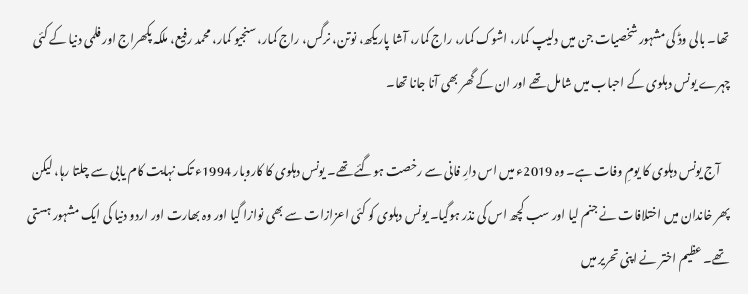تھا۔ بالی وڈ کی مشہور شخصیات جن میں دلیپ کمار، اشوک کمار، راج کمار، آشا پاریکھ، نوتن، نرگس، راج کمار، سنجیو کمار، محمد رفیع، ملکہ پکھراج اور فلمی دنیا کے کئی چہرے یونس دہلوی کے احباب میں‌ شامل تھے اور ان کے گھر بھی آنا جانا تھا۔

    آج یونس دہلوی کا یومِ وفات ہے۔ وہ 2019ء میں اس دارِ‌ فانی سے رخصت ہوگئے تھے۔ یونس دہلوی کا کاروبار 1994ء تک نہایت کام یابی سے چلتا رہا، لیکن پھر خاندان میں اختلافات نے جنم لیا اور سب کچھ اس کی نذر ہوگیا۔ یونس دہلوی کو کئی اعزازات سے بھی نوازا گیا اور وہ بھارت اور اردو دنیا کی ایک مشہور ہستی تھے۔ عظیم اختر نے اپنی تحریر میں‌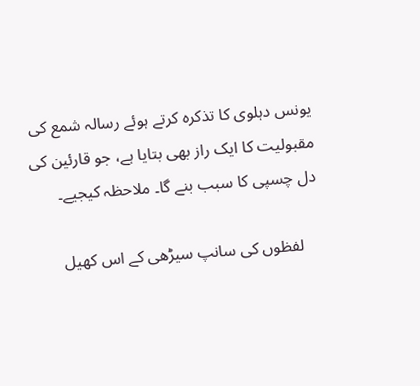یونس دہلوی کا تذکرہ کرتے ہوئے رسالہ شمع کی مقبولیت کا ایک راز بھی بتایا ہے، جو قارئین کی دل چسپی کا سبب بنے گا۔ ملاحظہ کیجیے۔

    لفظوں کی سانپ سیڑھی کے اس کھیل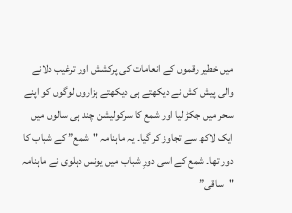میں خطیر رقموں کے انعامات کی پرکشش اور ترغیب دلانے والی پیش کش نے دیکھتے ہی دیکھتے ہزاروں لوگوں کو اپنے سحر میں جکڑ لیا اور شمع کا سرکولیشن چند ہی سالوں میں ایک لاکھ سے تجاوز کر گیا۔ یہ ماہنامہ "شمع” کے شباب کا دور تھا۔ شمع کے اسی دورِ شباب میں یونس دہلوی نے ماہنامہ "ساقی”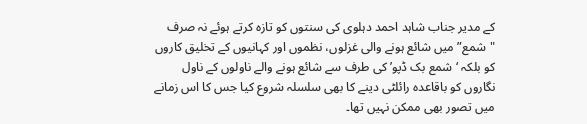کے مدیر جناب شاہد احمد دہلوی کی سنتوں کو تازہ کرتے ہوئے نہ صرف "شمع” میں شائع ہونے والی غزلوں، نظموں اور کہانیوں کے تخلیق کاروں کو بلکہ ‘شمع بک ڈپو’ کی طرف سے شائع ہونے والے ناولوں کے ناول نگاروں کو باقاعدہ رائلٹی دینے کا بھی سلسلہ شروع کیا جس کا اس زمانے میں تصور بھی ممکن نہیں تھا۔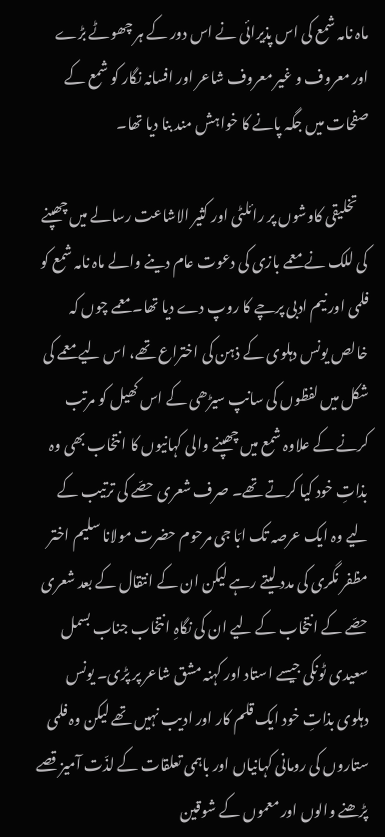ماہ نامہ شمع کی اس پذیرائی نے اس دور کے ہر چھوٹے بڑے اور معروف و غیر معروف شاعر اور افسانہ نگار کو شمع کے صفحات میں جگہ پانے کا خواہش مند بنا دیا تھا۔

    تخلیقی کاوشوں پر رائلٹی اور کثیر الاشاعت رسالے میں چھپنے کی للک نے معمے بازی کی دعوت عام دینے والے ماہ نامہ شمع کو فلمی اور نیم ادبی پرچے کا روپ دے دیا تھا۔ معمے چوں کہ خالص یونس دہلوی کے ذہن کی اختراع تھے، اس لیے معمے کی شکل میں لفظوں کی سانپ سیڑھی کے اس کھیل کو مرتب کرنے کے علاوہ شمع میں چھپنے والی کہانیوں کا انتخاب بھی وہ بذاتِ خود کیا کرتے تھے۔ صرف شعری حصّے کی ترتیب کے لیے وہ ایک عرصہ تک ابّا جی مرحوم حضرت مولانا سلیم اختر مظفر نگری کی مدد لیتے رہے لیکن ان کے انتقال کے بعد شعری حصّے کے انتخاب کے لیے ان کی نگاہِ انتخاب جناب بسمل سعیدی ٹونکی جیسے استاد اور کہنہ مشق شاعر پر پڑی۔ یونس دہلوی بذاتِ خود ایک قلم کار اور ادیب نہیں تھے لیکن وہ فلمی ستاروں کی رومانی کہانیاں اور باہمی تعلقات کے لذّت آمیز قصے پڑھنے والوں اور معموں کے شوقین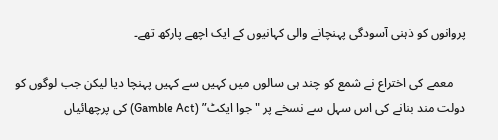پروانوں کو ذہنی آسودگی پہنچانے والی کہانیوں کے ایک اچھے پارکھ تھے۔

    معمے کی اختراع نے شمع کو چند ہی سالوں میں کہیں سے کہیں پہنچا دیا لیکن جب لوگوں کو دولت مند بنانے کی اس سہل سے نسخے پر "جوا ایکٹ” (Gamble Act) کی پرچھائیاں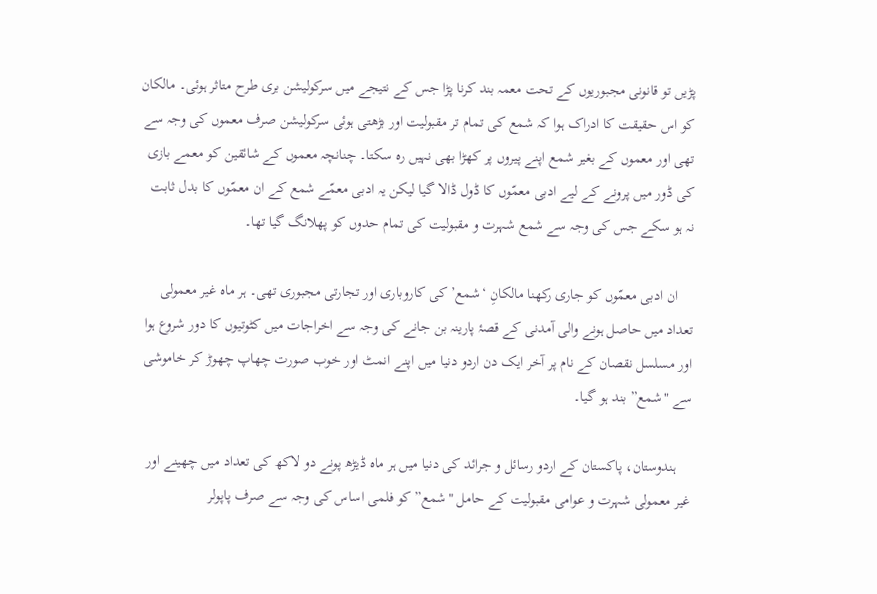پڑیں تو قانونی مجبوریوں کے تحت معمہ بند کرنا پڑا جس کے نتیجے میں سرکولیشن بری طرح متاثر ہوئی۔ مالکان کو اس حقیقت کا ادراک ہوا کہ شمع کی تمام تر مقبولیت اور بڑھتی ہوئی سرکولیشن صرف معموں کی وجہ سے تھی اور معموں کے بغیر شمع اپنے پیروں پر کھڑا بھی نہیں رہ سکتا۔ چنانچہ معموں کے شائقین کو معمے بازی کی ڈور میں پرونے کے لیے ادبی معمّوں کا ڈول ڈالا گیا لیکن یہ ادبی معمّے شمع کے ان معمّوں کا بدل ثابت نہ ہو سکے جس کی وجہ سے شمع شہرت و مقبولیت کی تمام حدوں کو پھلانگ گیا تھا۔

    ان ادبی معمّوں کو جاری رکھنا مالكانِ ‘شمع’ کی کاروباری اور تجارتی مجبوری تھی۔ ہر ماہ غیر معمولی تعداد میں حاصل ہونے والی آمدنی کے قصۂ پارینہ بن جانے کی وجہ سے اخراجات میں کٹوتیوں کا دور شروع ہوا اور مسلسل نقصان کے نام پر آخر ایک دن اردو دنیا میں اپنے انمٹ اور خوب صورت چھاپ چھوڑ کر خاموشی سے "شمع” بند ہو گیا۔

    ہندوستان، پاکستان کے اردو رسائل و جرائد کی دنیا میں ہر ماہ ڈیڑھ پونے دو لاکھ کی تعداد میں چھینے اور غیر معمولی شہرت و عوامی مقبولیت کے حامل "شمع” کو فلمی اساس کی وجہ سے صرف پاپولر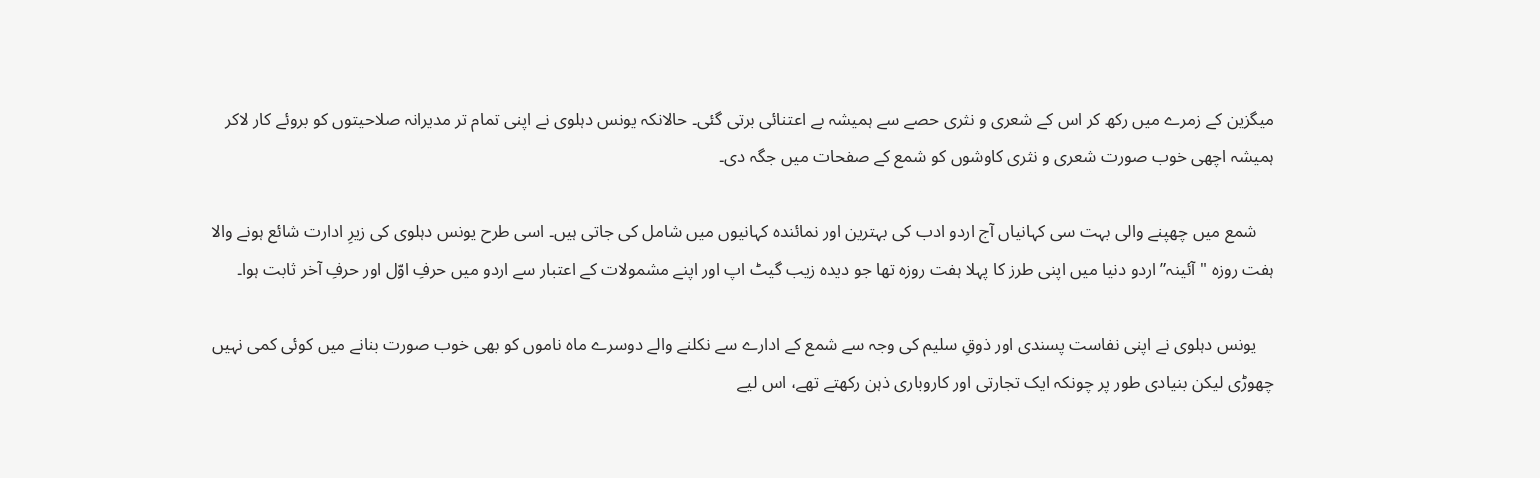میگزین کے زمرے میں رکھ کر اس کے شعری و نثری حصے سے ہمیشہ بے اعتنائی برتی گئی۔ حالانکہ یونس دہلوی نے اپنی تمام تر مدیرانہ صلاحیتوں کو بروئے کار لاکر ہمیشہ اچھی خوب صورت شعری و نثری کاوشوں کو شمع کے صفحات میں جگہ دی۔

    شمع میں چھپنے والی بہت سی کہانیاں آج اردو ادب کی بہترین اور نمائندہ کہانیوں میں شامل کی جاتی ہیں۔ اسی طرح یونس دہلوی کی زیرِ ادارت شائع ہونے والا ہفت روزہ "آئینہ” اردو دنیا میں اپنی طرز کا پہلا ہفت روزہ تھا جو دیدہ زیب گیٹ اپ اور اپنے مشمولات کے اعتبار سے اردو میں حرفِ اوّل اور حرفِ آخر ثابت ہوا۔

    یونس دہلوی نے اپنی نفاست پسندی اور ذوقِ سلیم کی وجہ سے شمع کے ادارے سے نکلنے والے دوسرے ماہ ناموں کو بھی خوب صورت بنانے میں کوئی کمی نہیں چھوڑی لیکن بنیادی طور پر چونکہ ایک تجارتی اور کاروباری ذہن رکھتے تھے، اس لیے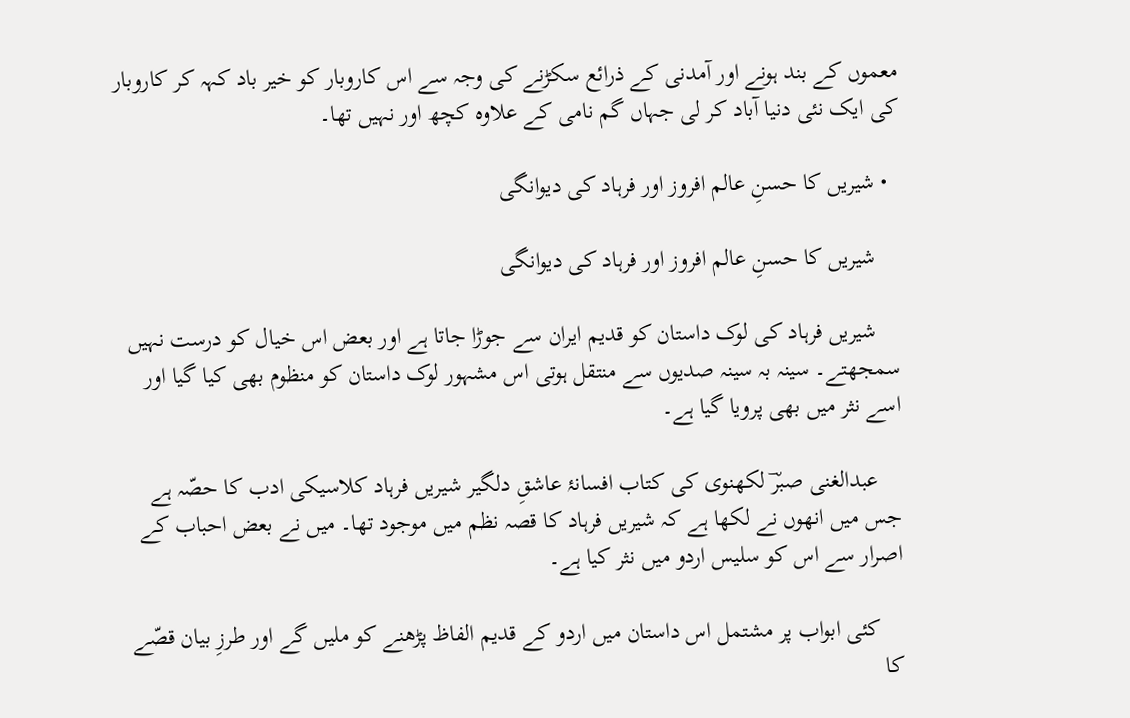معموں کے بند ہونے اور آمدنی کے ذرائع سکڑنے کی وجہ سے اس کاروبار کو خیر باد کہہ کر کاروبار کی ایک نئی دنیا آباد کر لی جہاں گم نامی کے علاوہ کچھ اور نہیں تھا۔

  • شیریں کا حسنِ‌ عالم افروز اور فرہاد کی دیوانگی

    شیریں کا حسنِ‌ عالم افروز اور فرہاد کی دیوانگی

    شیریں فرہاد کی لوک داستان کو قدیم ایران سے جوڑا جاتا ہے اور بعض اس خیال کو درست نہیں‌ سمجھتے۔ سینہ بہ سینہ صدیوں سے منتقل ہوتی اس مشہور لوک داستان کو منظوم بھی کیا گیا اور اسے نثر میں بھی پرویا گیا ہے۔

    عبدالغنی صبرؔ لکھنوی کی کتاب افسانۂ عاشقِ دلگیر شیریں فرہاد کلاسیکی ادب کا حصّہ ہے جس میں انھوں نے لکھا ہے کہ شیریں فرہاد کا قصہ نظم میں موجود تھا۔ میں نے بعض احباب کے اصرار سے اس کو سلیس اردو میں نثر کیا ہے۔

    کئی ابواب پر مشتمل اس داستان میں اردو کے قدیم الفاظ پڑھنے کو ملیں گے اور طرزِ بیان قصّے کا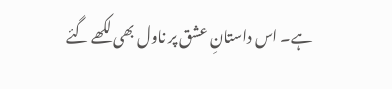ہے۔ اس داستانِ عشق پر ناول بھی لکھے گئے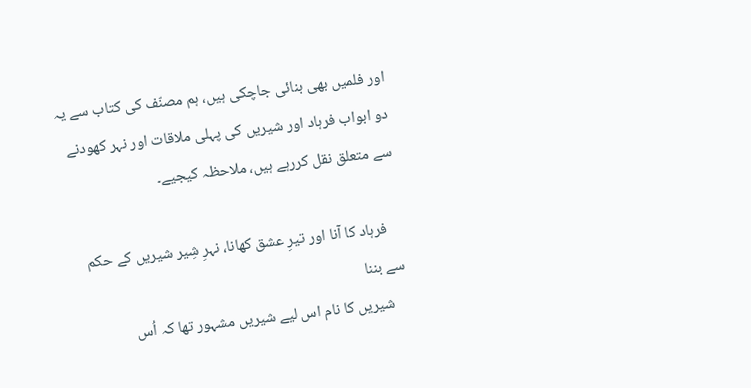اور فلمیں‌ بھی بنائی جاچکی ہیں، ہم مصنّف کی کتاب سے یہ دو ابواب فرہاد اور شیریں‌ کی پہلی ملاقات اور نہر کھودنے سے متعلق نقل کررہے ہیں، ملاحظہ کیجیے۔

    فرہاد کا آنا اور تیرِ عشق کھانا، نہرِ شِیر شیریں کے حکم سے بننا
    شیریں کا نام اس لیے شیریں مشہور تھا کہ اُس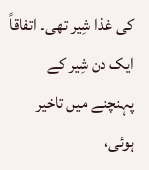کی غذا شِیر تھی۔ اتفاقاً ایک دن شِیر کے پہنچنے میں تاخیر ہوئی،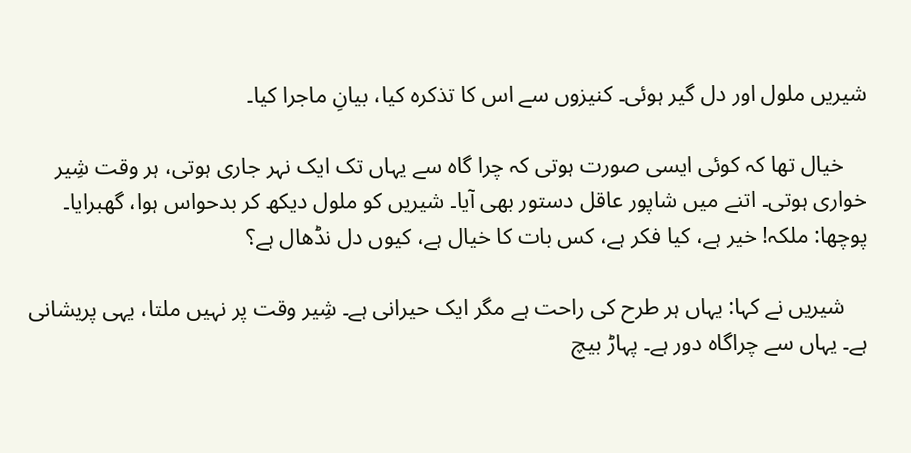شیریں ملول اور دل گیر ہوئی۔ کنیزوں سے اس کا تذکرہ کیا، بیانِ ماجرا کیا۔

    خیال تھا کہ کوئی ایسی صورت ہوتی کہ چرا گاہ سے یہاں تک ایک نہر جاری ہوتی، ہر وقت شِیر خواری ہوتی۔ اتنے میں شاپور عاقل دستور بھی آیا۔ شیریں کو ملول دیکھ کر بدحواس ہوا، گھبرایا۔ پوچھا: ملکہ! خیر ہے، کیا فکر ہے، کس بات کا خیال ہے، کیوں دل نڈھال ہے؟

    شیریں نے کہا: یہاں ہر طرح کی راحت ہے مگر ایک حیرانی ہے۔ شِیر وقت پر نہیں ملتا، یہی پریشانی ہے۔ یہاں سے چراگاہ دور ہے۔ پہاڑ بیچ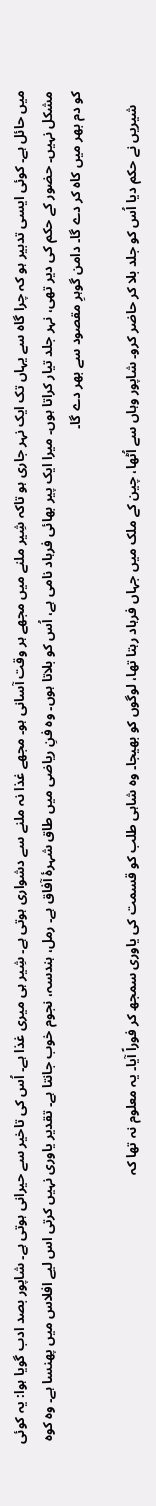میں حائل ہے۔ کوئی ایسی تدبیر ہو کہ چرا گاہ سے یہاں تک ایک نہر جاری ہو تاکہ شِیر ملنے میں مجھے ہر وقت آسانی ہو۔ مجھے غذا نہ ملنے سے دشواری ہوتی ہے۔ شِیر ہی میری غذا ہے۔ اُس کی تاخیر سے حیرانی ہوتی ہے۔ شاپور بصد ادب گویا ہوا: یہ کوئی مشکل نہیں۔ حضور کے حکم کی دیر تھی، نہر جلد تیار کراتا ہوں۔ میرا ایک پیر بھائی فرہاد نامی ہے، اُس کو بلاتا ہوں۔ وہ فنِ ریاضی میں طاق شہرۂ آفاق ہے۔ رمل، ہندسہ، نجوم خوب جانتا ہے۔ تقدیر یاوری نہیں کرتی اس لیے افلاس میں پھنسا ہے۔ وہ کوہ کو دم بھر میں کاہ کر دے گا۔ دامن گوہرِ مقصود سے بھر دے گا۔

    شیریں نے حکم دیا اُس کو جلد بلا کر حاضر کرو۔ شاپور وہاں سے اُٹھا، چین کے ملک میں جہاں فرہاد رہتا تھا، لوگوں کو بھیجا۔ وہ شاہی طلب کو قسمت کی یاوری سمجھ کر فوراً آیا۔ یہ معلوم نہ تھا کہ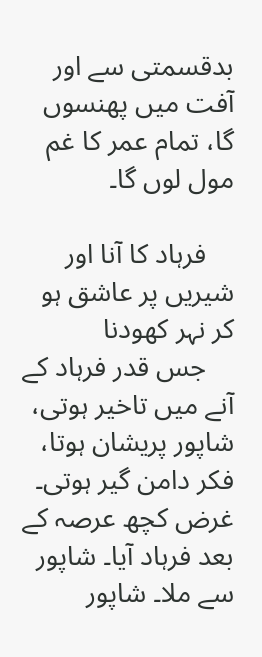بدقسمتی سے اور آفت میں پھنسوں گا، تمام عمر کا غم مول لوں گا۔

    فرہاد کا آنا اور شیریں پر عاشق ہو کر نہر کھودنا
    جس قدر فرہاد کے آنے میں تاخیر ہوتی، شاپور پریشان ہوتا، فکر دامن گیر ہوتی۔ غرض کچھ عرصہ کے بعد فرہاد آیا۔ شاپور سے ملا۔ شاپور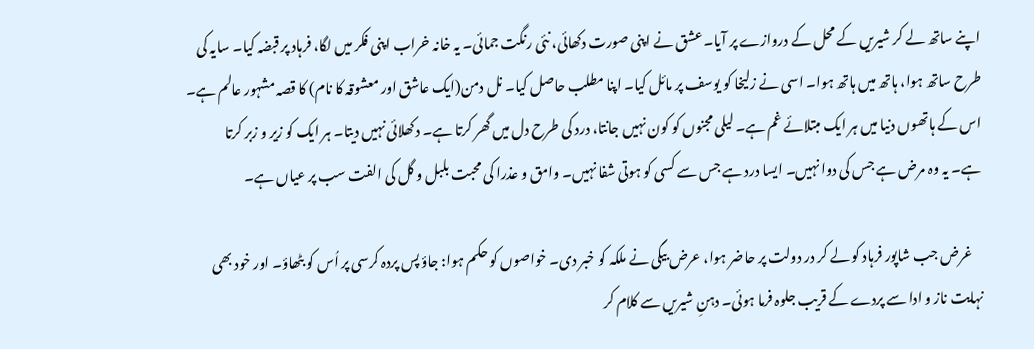اپنے ساتھ لے کر شیریں کے محل کے دروازے پر آیا۔ عشق نے اپنی صورت دکھائی، نئی رنگت جمائی۔ یہ خانہ خراب اپنی فکر میں لگا، فرہاد پر قبضہ کیا۔ سایہ کی طرح ساتھ ہوا، ہاتھ میں ہاتھ ہوا۔ اسی نے زلیخا کو یوسف پر مائل کیا۔ اپنا مطلب حاصل کیا۔ نل دمن(ایک عاشق اور معشوقہ کا نام) کا قصہ مشہور عالم ہے۔ اس کے ہاتھوں دنیا میں ہر ایک مبتلائے غم ہے۔ لیلی مجنوں کو کون نہیں جانتا، درد کی طرح دل میں گھر کرتا ہے۔ دکھلائی نہیں دیتا۔ ہر ایک کو زیر و زبر کرتا ہے۔ یہ وہ مرض ہے جس کی دوا نہیں۔ ایسا درد ہے جس سے کسی کو ہوتی شفا نہیں۔ وامق و عذرا کی محبت بلبل و گل کی الفت سب پر عیاں ہے۔

    غرض جب شاپور فرہاد کو لے کر در دولت پر حاضر ہوا، عرض بیگی نے ملکہ کو خبر دی۔ خواصوں کو حکم ہوا: جاؤ پس پردہ کرسی پر اُس کو بٹھاؤ۔ اور خود بھی نہایت ناز و ادا سے پردے کے قریب جلوہ فرما ہوئی۔ دہنِ شیریں سے کلام کر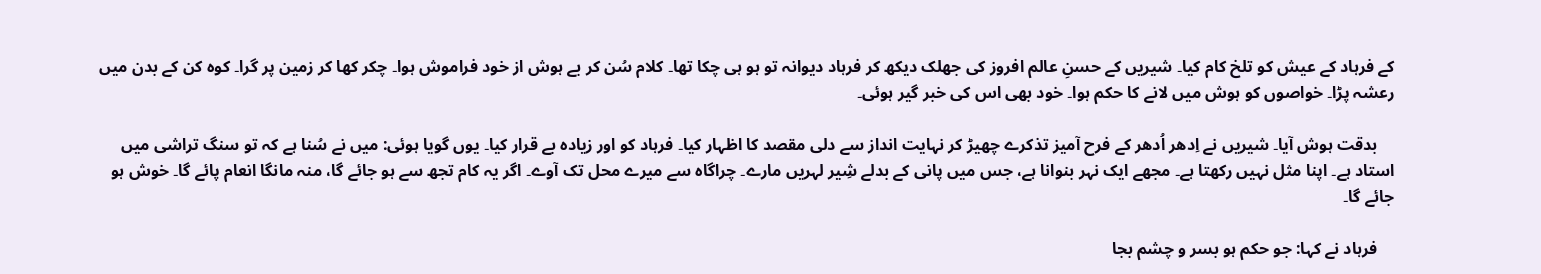کے فرہاد کے عیش کو تلخ کام کیا۔ شیریں کے حسنِ عالم افروز کی جھلک دیکھ کر فرہاد دیوانہ تو ہو ہی چکا تھا۔ کلام سُن کر بے ہوش از خود فراموش ہوا۔ چکر کھا کر زمین پر گرا۔ کوہ کن کے بدن میں رعشہ پڑا۔ خواصوں کو ہوش میں لانے کا حکم ہوا۔ خود بھی اس کی خبر گیر ہوئی۔

    بدقت ہوش آیا۔ شیریں نے اِدھر اُدھر کے فرح آمیز تذکرے چھیڑ کر نہایت انداز سے دلی مقصد کا اظہار کیا۔ فرہاد کو اور زیادہ بے قرار کیا۔ یوں گویا ہوئی: میں نے سُنا ہے کہ تو سنگ تراشی میں استاد ہے۔ اپنا مثل نہیں رکھتا ہے۔ مجھے ایک نہر بنوانا ہے، جس میں پانی کے بدلے شِیر لہریں مارے۔ چراگاہ سے میرے محل تک آوے۔ اگر یہ کام تجھ سے ہو جائے گا، منہ مانگا انعام پائے گا۔ خوش ہو جائے گا۔

    فرہاد نے کہا: جو حکم ہو بسر و چشم بجا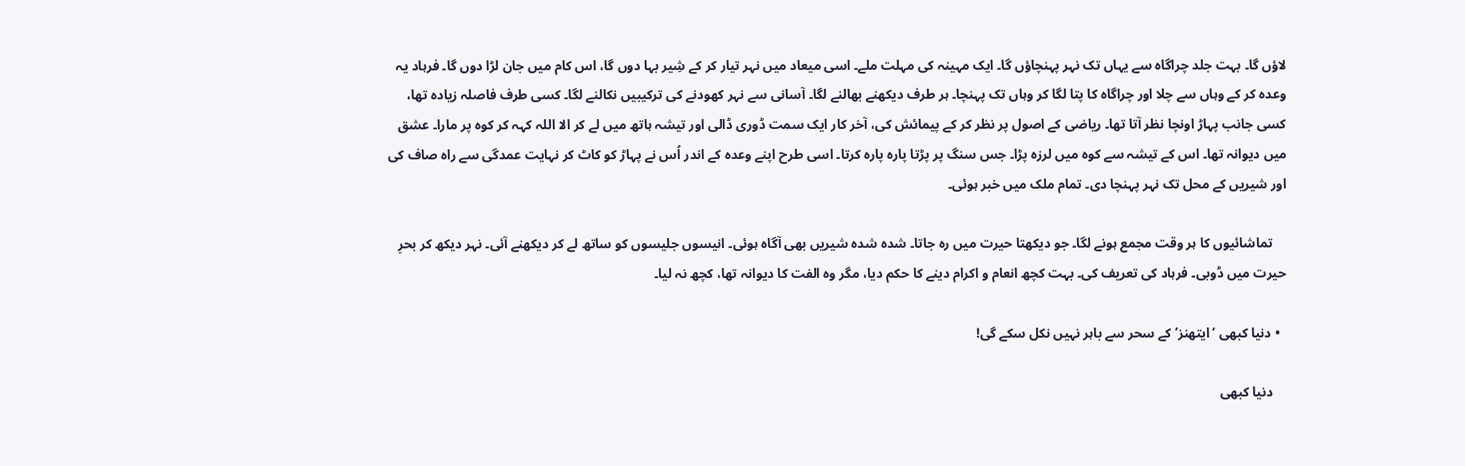لاؤں گا۔ بہت جلد چراگاہ سے یہاں تک نہر پہنچاؤں گا۔ ایک مہینہ کی مہلت ملے۔ اسی میعاد میں نہر تیار کر کے شِیر بہا دوں گا، اس کام میں جان لڑا دوں گا۔ فرہاد یہ وعدہ کر کے وہاں سے چلا اور چراگاہ کا پتا لگا کر وہاں تک پہنچا۔ ہر طرف دیکھنے بھالنے لگا۔ آسانی سے نہر کھودنے کی ترکیبیں نکالنے لگا۔ کسی طرف فاصلہ زیادہ تھا، کسی جانب پہاڑ اونچا نظر آتا تھا۔ ریاضی کے اصول پر نظر کر کے پیمائش کی، آخر کار ایک سمت ڈوری ڈالی اور تیشہ ہاتھ میں لے کر الا اللہ کہہ کر کوہ پر مارا۔ عشق میں دیوانہ تھا۔ اس کے تیشہ سے کوہ میں لرزہ پڑا۔ جس سنگ پر پڑتا پارہ پارہ کرتا۔ اسی طرح اپنے وعدہ کے اندر اُس نے پہاڑ کو کاٹ کر نہایت عمدگی سے راہ صاف کی اور شیریں کے محل تک نہر پہنچا دی۔ تمام ملک میں خبر ہوئی۔

    تماشائیوں کا ہر وقت مجمع ہونے لگا۔ جو دیکھتا حیرت میں رہ جاتا۔ شدہ شدہ شیریں بھی آگاہ ہوئی۔ انیسوں جلیسوں کو ساتھ لے کر دیکھنے آئی۔ نہر دیکھ کر بحرِ حیرت میں ڈوبی۔ فرہاد کی تعریف کی۔ بہت کچھ انعام و اکرام دینے کا حکم دیا، مگر وہ الفت کا دیوانہ تھا، کچھ نہ لیا۔

  • دنیا کبھی ‘ایتھنز’ کے سحر سے باہر نہیں‌ نکل سکے گی!

    دنیا کبھی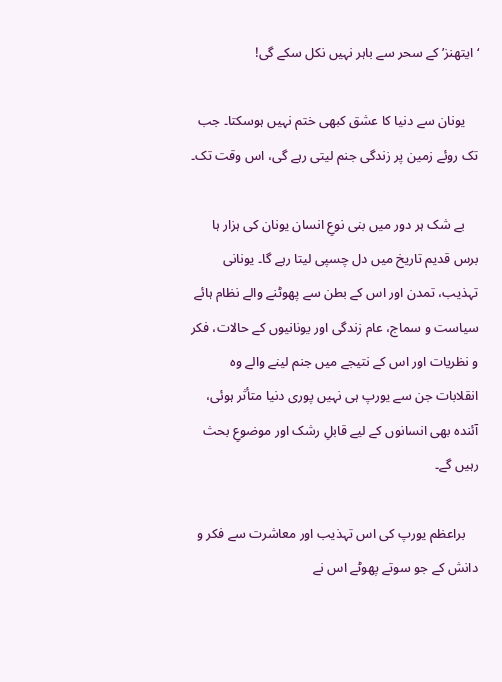‘ایتھنز’ کے سحر سے باہر نہیں‌ نکل سکے گی!

    یونان سے دنیا کا عشق کبھی ختم نہیں ہوسکتا۔ جب تک روئے زمین پر زندگی جنم لیتی رہے گی، اس وقت تک۔

    بے شک ہر دور میں بنی نوعِ انسان یونان کی ہزار ہا برس قدیم تاریخ میں دل چسپی لیتا رہے گا۔ یونانی تہذیب، تمدن اور اس کے بطن سے پھوٹنے والے نظام ہائے سیاست و سماج، عام زندگی اور یونانیوں کے حالات، فکر و نظریات اور اس کے نتیجے میں جنم لینے والے وہ انقلابات جن سے یورپ ہی نہیں‌ پوری دنیا متأثر ہوئی، آئندہ بھی انسانوں کے لیے قابلِ رشک اور موضوعِ بحث رہیں‌ گے۔

    براعظم یورپ کی اس تہذیب اور معاشرت سے فکر و دانش کے جو سوتے پھوٹے اس نے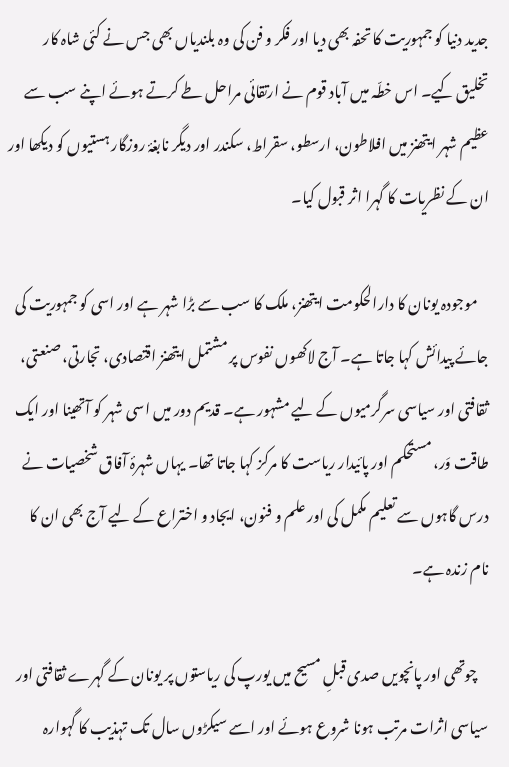جدید دنیا کو جمہوریت کا تحفہ بھی دیا اور فکر و فن کی وہ بلندیاں بھی جس نے کئی شاہ کار تخلیق کیے۔ اس خطّہ میں‌ آباد قوم نے ارتقائی مراحل طے کرتے ہوئے اپنے سب سے عظیم شہر ایتھنز میں افلاطون، ارسطو، سقراط، سکندر اور دیگر نابغۂ روزگار ہستیوں کو دیکھا اور ان کے نظریات کا گہرا اثر قبول کیا۔

    موجودہ یونان کا دارالحکومت ایتھنز، ملک کا سب سے بڑا شہر ہے اور اسی کو جمہوریت کی جائے پیدائش کہا جاتا ہے۔ آج لاکھوں نفوس پر مشتمل ایتھنز اقتصادی، تجارتی، صنعتی، ثقافتی اور سیاسی سرگرمیوں کے لیے مشہور ہے۔ قدیم دور میں‌ اسی شہر کو آتھینا اور ایک طاقت وَر، مستحکم اور پائیدار ریاست کا مرکز کہا جاتا تھا۔ یہاں شہرۂ آفاق شخصیات نے درس گاہوں سے تعلیم مکمل کی اور علم و فنون، ایجاد و اختراع کے لیے آج بھی ان کا نام زندہ ہے۔

    چوتھی اور پانچویں صدی قبلِ مسیح میں یورپ کی ریاستوں پر یونان کے گہرے ثقافتی اور سیاسی اثرات مرتب ہونا شروع ہوئے اور اسے سیکڑوں سال تک تہذیب کا گہوارہ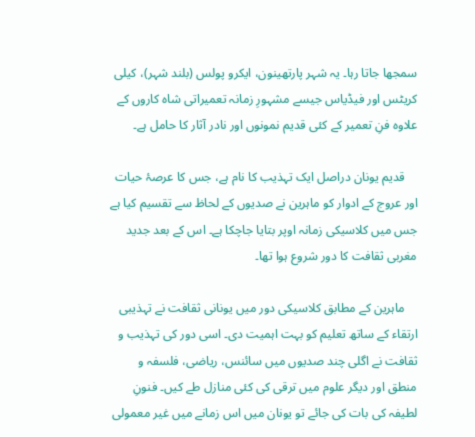سمجھا جاتا رہا۔ یہ شہر پارتھینون، ایکرو پولس (بلند شہر)، کیلی کریٹس اور فیڈیاس جیسے مشہورِ زمانہ تعمیراتی شاہ کاروں کے علاوہ فنِ تعمیر کے کئی قدیم نمونوں اور نادر آثار کا حامل ہے۔

    قدیم یونان دراصل ایک تہذیب کا نام ہے، جس کا عرصۂ حیات اور عروج کے ادوار کو ماہرین نے صدیوں‌ کے لحاظ سے تقسیم کیا ہے جس میں کلاسیکی زمانہ اوپر بتایا جاچکا ہے۔ اس کے بعد جدید مغربی ثقافت کا دور شروع ہوا تھا۔

    ماہرین کے مطابق کلاسیکی دور میں یونانی ثقافت نے تہذیبی ارتقاء کے ساتھ تعلیم کو بہت اہمیت دی۔ اسی دور کی تہذیب و ثقافت نے اگلی چند صدیوں میں سائنس، ریاضی، فلسفہ و منطق اور دیگر علوم میں ترقی کی کئی منازل طے کیں۔ فنونِ لطیفہ کی بات کی جائے تو یونان میں اس زمانے میں غیر معمولی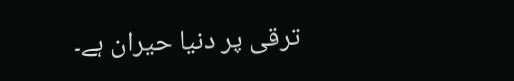ترقی پر دنیا حیران ہے۔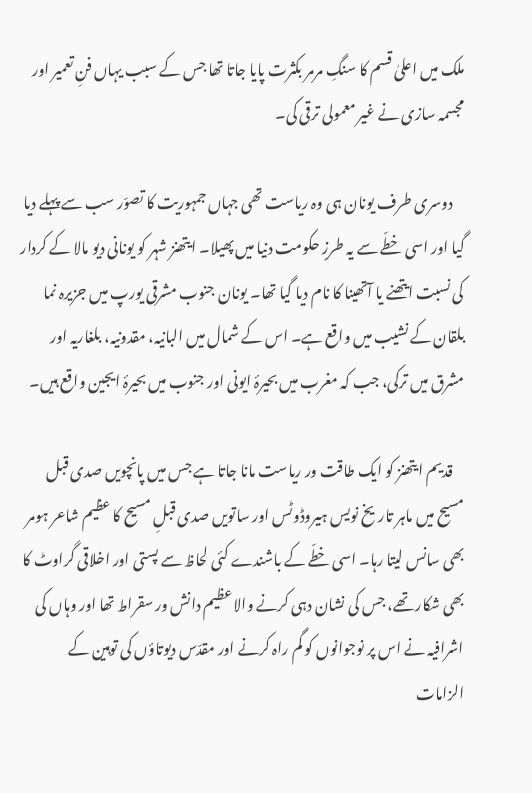ملک میں اعلیٰ قسم کا سنگِ مرمر بکثرت پایا جاتا تھا جس کے سبب یہاں فنِ تعمیر اور مجسمہ سازی نے غیر معمولی ترقی کی۔

    دوسری طرف یونان ہی وہ ریاست تھی جہاں جمہوریت کا تصوّر سب سے پہلے دیا گیا اور اسی خطّے سے یہ طرزِ حکومت دنیا میں‌ پھیلا۔ ایتھنز شہر کو یونانی دیو مالا کے کردار کی نسبت ایتھنے یا آتھینا کا نام دیا گیا تھا۔ یونان جنوب مشرقی یورپ میں جزیرہ نما بلقان کے نشیب میں واقع ہے۔ اس کے شمال میں البانیہ، مقدونیہ، بلغاریہ اور مشرق میں ترکی، جب کہ مغرب میں بحیرۂ ایونی اور جنوب میں بحیرۂ ایجین واقع ہیں۔

    قدیم ایتھنز کو ایک طاقت ور ریاست مانا جاتا ہے جس میں پانچویں صدی قبل مسیح میں ماہر تاریخ نویس ہیروڈوٹس اور ساتویں صدی قبلِ مسیح کا عظیم شاعر ہومر بھی سانس لیتا رہا۔ اسی خطّے کے باشندے کئی لحاظ سے پستی اور اخلاقی گراوٹ کا بھی شکار تھے، جس کی نشان دہی کرنے والا عظیم دانش ور سقراط تھا اور وہاں کی اشرافیہ نے اس پر نوجوانوں کو گم راہ کرنے اور مقدّس دیوتاؤں کی توہین کے الزامات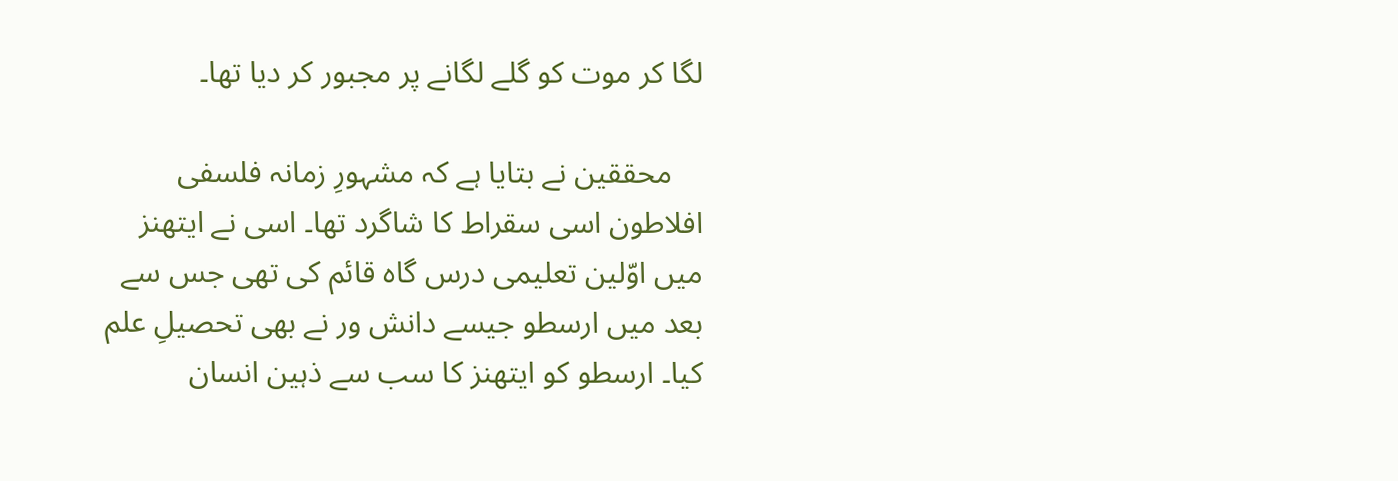لگا کر موت کو گلے لگانے پر مجبور کر دیا تھا۔

    محققین نے بتایا ہے کہ مشہورِ زمانہ فلسفی افلاطون اسی سقراط کا شاگرد تھا۔ اسی نے ایتھنز میں اوّلین تعلیمی درس گاہ قائم کی تھی جس سے بعد میں‌ ارسطو جیسے دانش ور نے بھی تحصیلِ علم کیا۔ ارسطو کو ایتھنز کا سب سے ذہین انسان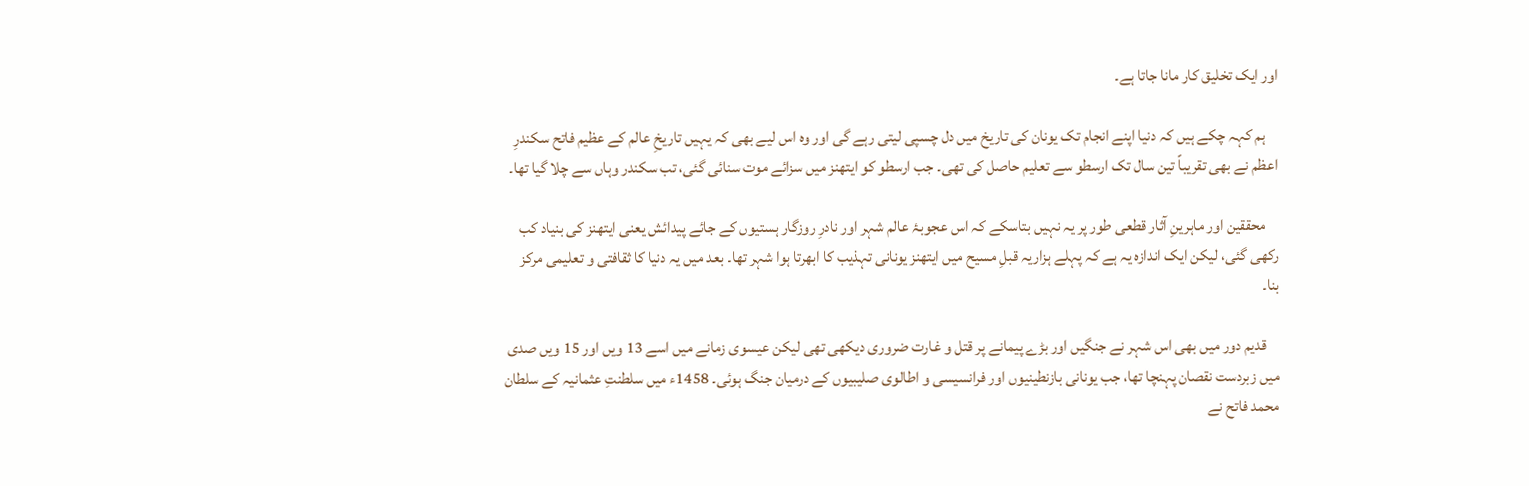اور ایک تخلیق کار مانا جاتا ہے۔

    ہم کہہ چکے ہیں کہ دنیا اپنے انجام تک یونان کی تاریخ میں دل چسپی لیتی رہے گی اور وہ اس لیے بھی کہ یہیں تاریخِ عالم کے عظیم فاتح سکندرِ اعظم نے بھی تقریباً تین سال تک ارسطو سے تعلیم حاصل کی تھی۔ جب ارسطو کو ایتھنز میں سزائے موت سنائی گئی، تب سکندر وہاں سے چلا گیا تھا۔

    محققین اور ماہرینِ‌ آثار قطعی طور پر یہ نہیں بتاسکے کہ اس عجوبۂ عالم شہر اور نادرِ روزگار ہستیوں کے جائے پیدائش یعنی ایتھنز کی بنیاد کب رکھی گئی، لیکن ایک اندازہ یہ ہے کہ پہلے ہزاریہ قبلِ مسیح میں ایتھنز یونانی تہذیب کا ابھرتا ہوا شہر تھا۔ بعد میں یہ دنیا کا ثقافتی و تعلیمی مرکز بنا۔

    قدیم دور میں‌ بھی اس شہر نے جنگیں اور بڑے پیمانے پر قتل و غارت ضروری دیکھی تھی لیکن عیسوی زمانے میں اسے 13 ویں اور 15 ویں صدی میں زبردست نقصان پہنچا تھا، جب یونانی بازنطینیوں اور فرانسیسی و اطالوی صلیبیوں کے درمیان جنگ ہوئی۔ 1458ء میں سلطنتِ عثمانیہ کے سلطان محمد فاتح نے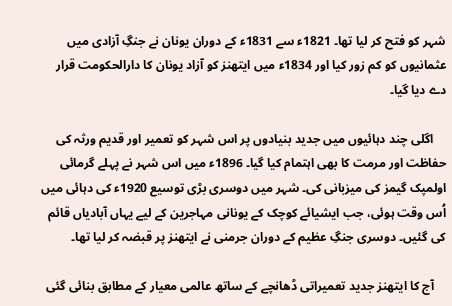شہر کو فتح کر لیا تھا۔ 1821ء سے 1831ء کے دوران یونان نے جنگِ آزادی میں عثمانیوں کو کم زور کیا اور 1834ء میں ایتھنز کو آزاد یونان کا دارالحکومت قرار دے دیا گیا۔

    اگلی چند دہائیوں میں جدید بنیادوں پر اس شہر کو تعمیر اور قدیم ورثہ کی حفاظت اور مرمت کا بھی اہتمام کیا گیا۔ 1896ء میں اس شہر نے پہلے گرمائی اولمپک گیمز کی میزبانی کی۔ شہر میں دوسری بڑی توسیع 1920ء کی دہائی میں اُس وقت ہوئی، جب ایشیائے کوچک کے یونانی مہاجرین کے لیے یہاں آبادیاں قائم کی گئیں۔ دوسری جنگِ عظیم کے دوران جرمنی نے ایتھنز پر قبضہ کر لیا تھا۔

    آج کا ایتھنز جدید تعمیراتی ڈھانچے کے ساتھ عالمی معیار کے مطابق بنائی گئی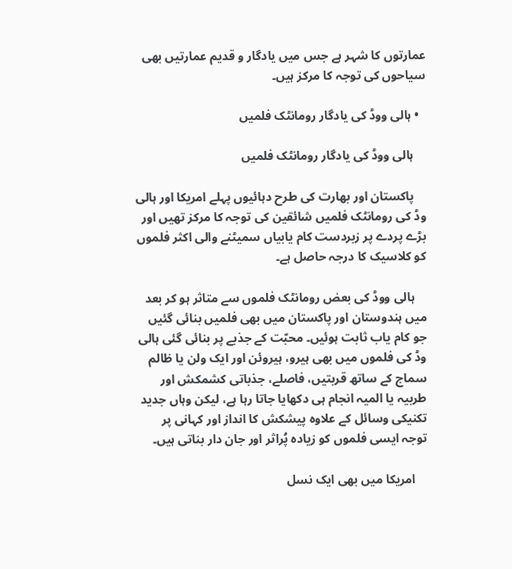عمارتوں‌ کا شہر ہے جس میں‌ یادگار و قدیم عمارتیں بھی سیاحوں کی توجہ کا مرکز ہیں۔

  • ہالی ووڈ کی یادگار رومانٹک فلمیں

    ہالی ووڈ کی یادگار رومانٹک فلمیں

    پاکستان اور بھارت کی طرح دہائیوں پہلے امریکا اور ہالی وڈ کی رومانٹک فلمیں شائقین کی توجہ کا مرکز تھیں‌ اور بڑے پردے پر زبردست کام یابیاں سمیٹنے والی اکثر فلموں کو کلاسیک کا درجہ حاصل ہے۔

    ہالی ووڈ کی بعض رومانٹک فلموں سے متاثر ہو کر بعد میں ہندوستان اور پاکستان میں بھی فلمیں بنائی گئیں جو کام یاب ثابت ہوئیں۔ محبّت کے جذبے پر بنائی گئی ہالی وڈ کی فلموں میں بھی ہیرو، ہیروئن اور ایک ولن یا ظالم سماج کے ساتھ قربتیں، فاصلے، جذباتی کشمکش اور طربیہ یا المیہ انجام ہی دکھایا جاتا رہا ہے، لیکن وہاں جدید تکنیکی وسائل کے علاوہ پیشکش کا انداز اور کہانی پر توجہ ایسی فلموں کو زیادہ پُراثر اور جان دار بناتی ہیں۔

    امریکا میں بھی ایک نسل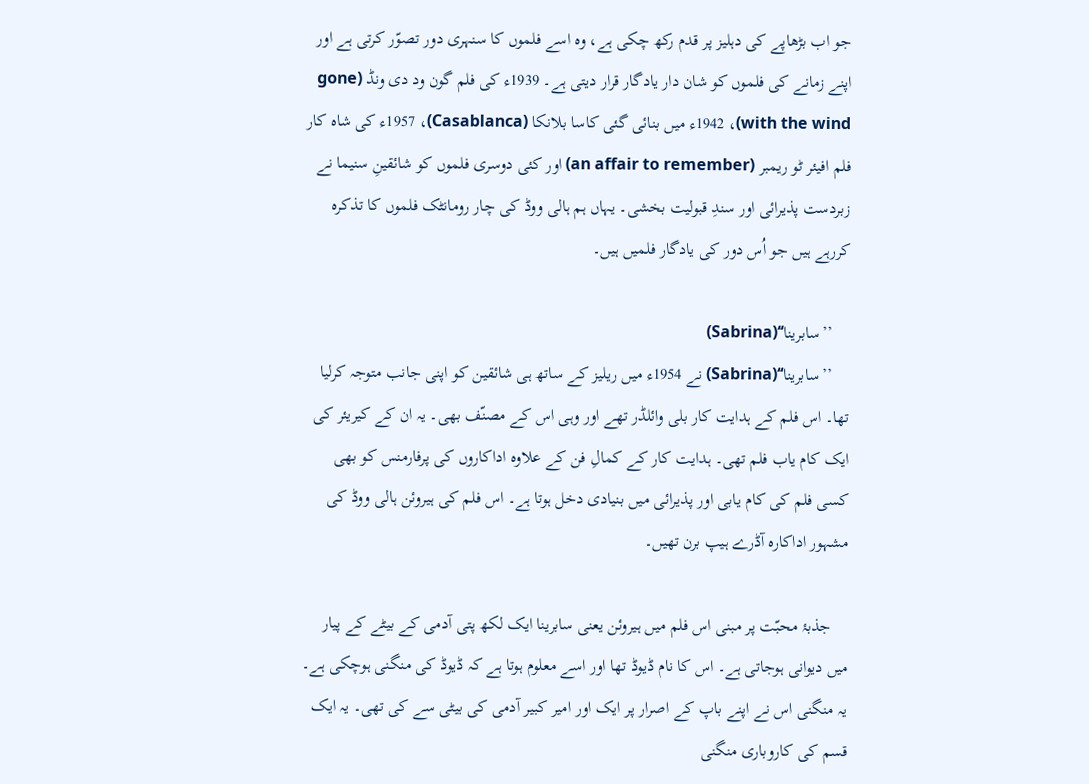جو اب بڑھاپے کی دہلیز پر قدم رکھ چکی ہے، وہ اسے فلموں کا سنہری دور تصوّر کرتی ہے اور اپنے زمانے کی فلموں کو شان دار یادگار قرار دیتی ہے۔ 1939ء کی فلم گون ود دی ونڈ (gone with the wind)، 1942ء میں بنائی گئی کاسا بلانکا (Casablanca)، 1957ء کی شاہ کار فلم افیئر ٹو ریمبر (an affair to remember) اور کئی دوسری فلموں کو شائقینِ سنیما نے زبردست پذیرائی اور سندِ قبولیت بخشی۔ یہاں ہم ہالی ووڈ کی چار رومانٹک فلموں کا تذکرہ کررہے ہیں جو اُس دور کی یادگار فلمیں‌ ہیں۔

    ’’سابرینا‘‘(Sabrina)
    ’’سابرینا‘‘(Sabrina) نے 1954ء میں ریلیز کے ساتھ ہی شائقین کو اپنی جانب متوجہ کرلیا تھا۔ اس فلم کے ہدایت کار بلی وائلڈر تھے اور وہی اس کے مصنّف بھی۔ یہ ان کے کیریئر کی ایک کام یاب فلم تھی۔ ہدایت کار کے کمالِ فن کے علاوہ اداکاروں کی پرفارمنس کو بھی کسی فلم کی کام یابی اور پذیرائی میں بنیادی دخل ہوتا ہے۔ اس فلم کی ہیروئن ہالی ووڈ کی مشہور اداکارہ آڈرے ہیپ برن تھیں۔

    جذبۂ محبّت پر مبنی اس فلم میں ہیروئن یعنی سابرینا ایک لکھ پتی آدمی کے بیٹے کے پیار میں دیوانی ہوجاتی ہے۔ اس کا نام ڈیوڈ تھا اور اسے معلوم ہوتا ہے کہ ڈیوڈ کی منگنی ہوچکی ہے۔ یہ منگنی اس نے اپنے باپ کے اصرار پر ایک اور امیر کبیر آدمی کی بیٹی سے کی تھی۔ یہ ایک قسم کی کاروباری منگنی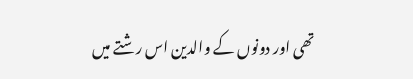تھی اور دونوں کے والدین اس رشتے میں‌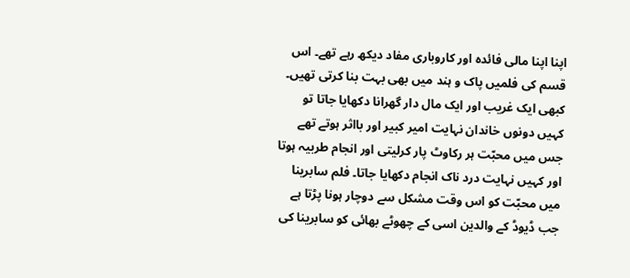اپنا اپنا مالی فائدہ اور کاروباری مفاد دیکھ رہے تھے۔ اس قسم کی فلمیں‌ پاک و ہند میں بھی بہت بنا کرتی تھیں۔ کبھی ایک غریب اور ایک مال دار گھرانا دکھایا جاتا تو کہیں دونوں خاندان نہایت امیر کبیر اور بااثر ہوتے تھے جس میں محبّت ہر رکاوٹ پار کرلیتی اور انجام طربیہ ہوتا اور کہیں نہایت درد ناک انجام دکھایا جاتا۔ فلم سابرینا میں محبّت کو اس وقت مشکل سے دوچار ہونا پڑتا ہے جب ڈیوڈ کے والدین اسی کے چھوٹے بھائی کو سابرینا کی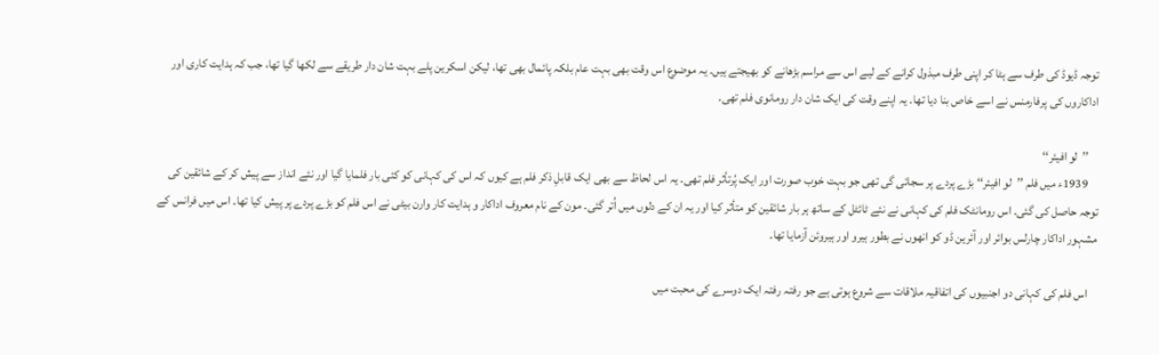توجہ ڈیوڈ کی طرف سے ہٹا کر اپنی طرف مبذول کرانے کے لیے اس سے مراسم بڑھانے کو بھیجتے ہیں۔ یہ موضوع اس وقت بھی بہت عام بلکہ پائمال بھی تھا، لیکن اسکرین پلے بہت شان دار طریقے سے لکھا گیا تھا، جب کہ ہدایت کاری اور اداکاروں کی پرفارمنس نے اسے خاص بنا دیا تھا۔ یہ اپنے وقت کی ایک شان دار رومانوی فلم تھی۔

    ’’لو افیئر‘‘
    1939ء میں فلم ’’لو افیئر‘‘ بڑے پردے پر سجائی گی تھی جو بہت خوب صورت اور ایک پُرتأثر فلم تھی۔ یہ اس لحاظ سے بھی ایک قابلِ‌ ذکر فلم ہے کیوں کہ اس کی کہانی کو کئی بار فلمایا گیا اور نئے انداز سے پیش کر کے شائقین کی توجہ حاصل کی گئی۔ اس رومانٹک فلم کی کہانی نے نئے ٹائٹل کے ساتھ ہر بار شائقین کو متأثر کیا اور یہ ان کے دلوں میں اُتر گئی۔ مون کے نام معروف اداکار و ہدایت کار وارن بیٹی نے اس فلم کو بڑے پردے پر پیش کیا تھا۔ اس میں‌ فرانس کے مشہور اداکار چارلس بوائر اور آئرین ڈو کو انھوں نے بطور ہیرو اور ہیروئن آزمایا تھا۔

    اس فلم کی کہانی دو اجنبیوں کی اتفاقیہ ملاقات سے شروع ہوتی ہے جو رفتہ رفتہ ایک دوسرے کی محبت میں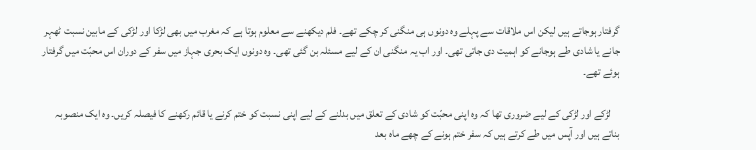گرفتار ہوجاتے ہیں لیکن اس ملاقات سے پہلے وہ دونوں ہی منگنی کر چکے تھے۔ فلم دیکھنے سے معلوم ہوتا ہے کہ مغرب میں‌ بھی لڑکا اور لڑکی کے مابین نسبت ٹھہر جانے یا شادی طے ہوجانے کو اہمیت دی جاتی تھی۔ اور اب یہ منگنی ان کے لیے مسئلہ بن گئی تھی۔ وہ دونوں ایک بحری جہاز میں سفر کے دوران اس محبّت میں‌ گرفتار ہوئے تھے۔

    لڑکے اور لڑکی کے لیے ضروری تھا کہ وہ اپنی محبّت کو شادی کے تعلق میں بدلنے کے لیے اپنی نسبت کو ختم کرنے یا قائم رکھنے کا فیصلہ کریں۔ وہ ایک منصوبہ بناتے ہیں‌ اور آپس میں طے کرتے ہیں‌ کہ سفر ختم ہونے کے چھے ماہ بعد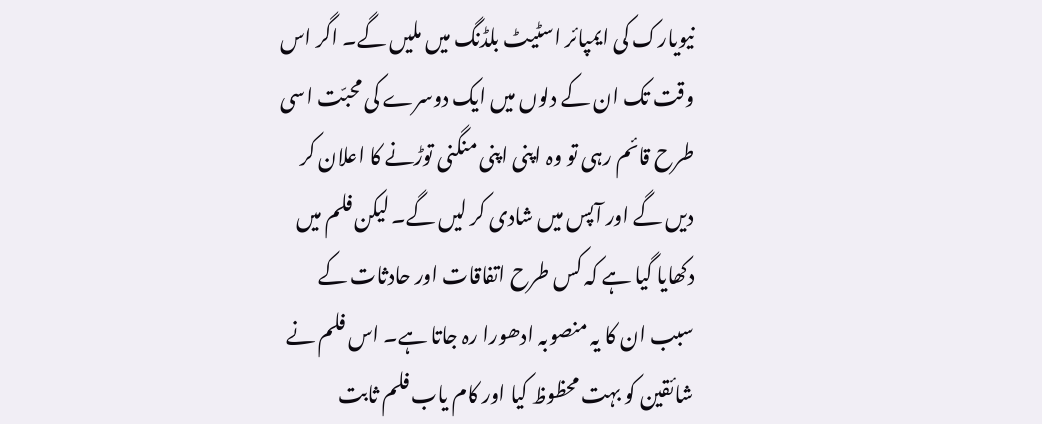نیویارک کی ایمپائر اسٹیٹ بلڈنگ میں ملیں گے۔ اگر اس وقت تک ان کے دلوں میں ایک دوسرے کی محبّت اسی طرح قائم رہی تو وہ اپنی اپنی منگنی توڑنے کا اعلان کر دیں گے اور آپس میں‌ شادی کر لیں گے۔ لیکن فلم میں دکھایا گیا ہے کہ کس طرح اتفاقات اور حادثات کے سبب ان کا یہ منصوبہ ادھورا رہ جاتا ہے۔ اس فلم نے شائقین کو بہت محظوظ کیا اور کام یاب فلم ثابت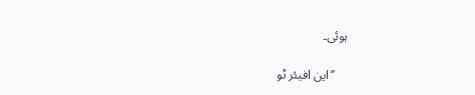ہوئی۔

    ’’این افیئر ٹو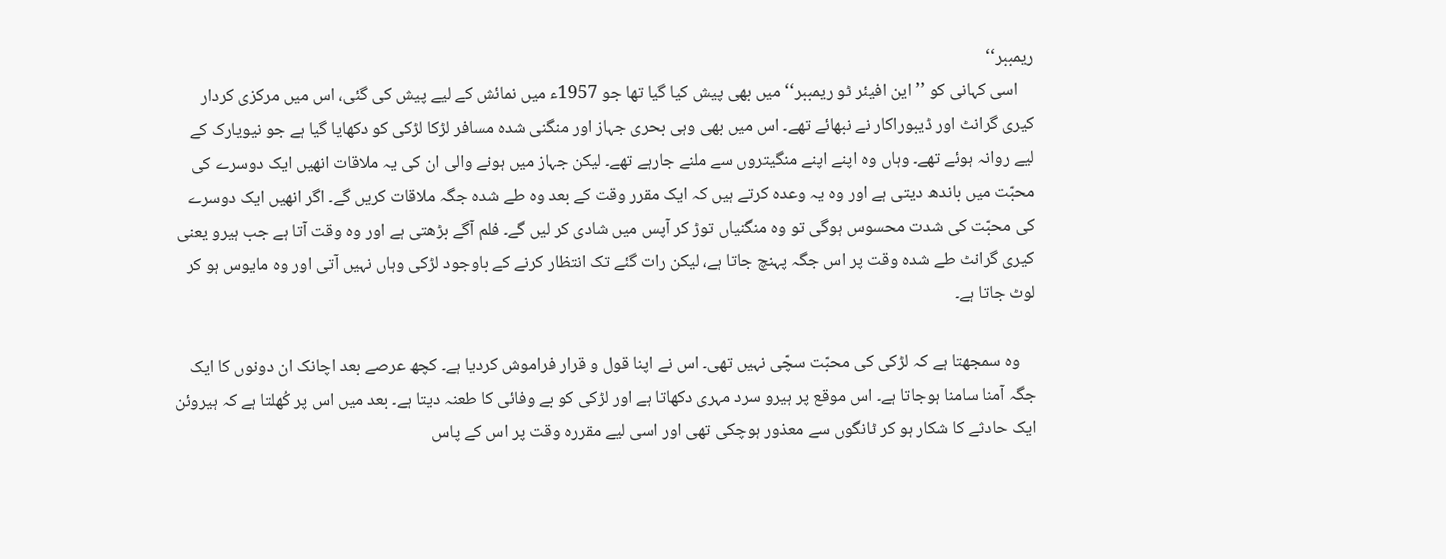ریمببر‘‘
    اسی کہانی کو ’’این افیئر ٹو ریمببر‘‘ میں بھی پیش کیا گیا تھا جو 1957ء میں نمائش کے لیے پیش کی گئی، اس میں مرکزی کردار کیری گرانٹ اور ڈیبوراکار نے نبھائے تھے۔ اس میں‌ بھی وہی بحری جہاز اور منگنی شدہ مسافر لڑکا لڑکی کو دکھایا گیا ہے جو نیویارک کے لیے روانہ ہوئے تھے۔ وہاں وہ اپنے اپنے منگیتروں سے ملنے جارہے تھے۔ لیکن جہاز میں ہونے والی ان کی یہ ملاقات انھیں ایک دوسرے کی محبّت میں باندھ دیتی ہے اور وہ یہ وعدہ کرتے ہیں کہ ایک مقرر وقت کے بعد وہ طے شدہ جگہ ملاقات کریں گے۔ اگر انھیں ایک دوسرے کی محبّت کی شدت محسوس ہوگی تو وہ منگنیاں توڑ کر آپس میں شادی کر لیں گے۔ فلم آگے بڑھتی ہے اور وہ وقت آتا ہے جب ہیرو یعنی کیری گرانٹ طے شدہ وقت پر اس جگہ پہنچ جاتا ہے، لیکن رات گئے تک انتظار کرنے کے باوجود لڑکی وہاں نہیں‌ آتی اور وہ مایوس ہو کر لوٹ جاتا ہے۔

    وہ سمجھتا ہے کہ لڑکی کی محبّت سچّی نہیں تھی۔ اس نے اپنا قول و قرار فراموش کردیا ہے۔ کچھ عرصے بعد اچانک ان دونوں کا ایک جگہ آمنا سامنا ہوجاتا ہے۔ اس موقع پر ہیرو سرد مہری دکھاتا ہے اور لڑکی کو بے وفائی کا طعنہ دیتا ہے۔ بعد میں اس پر کُھلتا ہے کہ ہیروئن ایک حادثے کا شکار ہو کر ٹانگوں سے معذور ہوچکی تھی اور اسی لیے مقررہ وقت پر اس کے پاس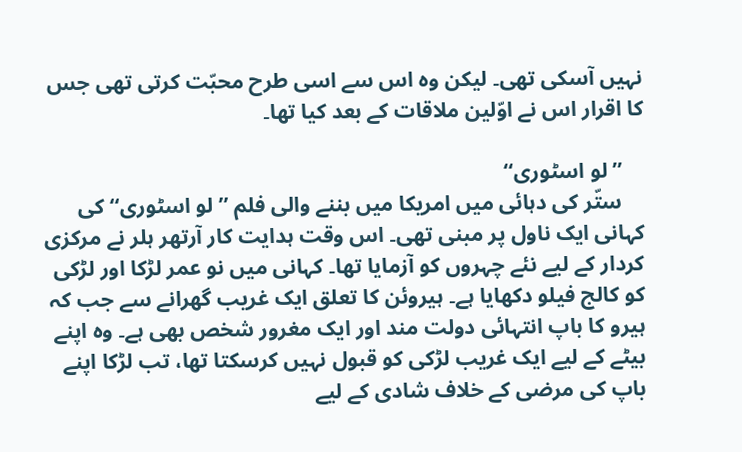نہیں‌ آسکی تھی۔ لیکن وہ اس سے اسی طرح‌ محبّت کرتی تھی جس کا اقرار اس نے اوّلین ملاقات کے بعد کیا تھا۔

    ’’لو اسٹوری‘‘
    ستّر کی دہائی میں امریکا میں‌ بننے والی فلم ’’لو اسٹوری‘‘ کی کہانی ایک ناول پر مبنی تھی۔ اس وقت ہدایت کار آرتھر ہلر نے مرکزی کردار کے لیے نئے چہروں کو آزمایا تھا۔ کہانی میں نو عمر لڑکا اور لڑکی کو کالج فیلو دکھایا ہے۔ ہیروئن کا تعلق ایک غریب گھرانے سے جب کہ ہیرو کا باپ انتہائی دولت مند اور ایک مغرور شخص بھی ہے۔ وہ اپنے بیٹے کے لیے ایک غریب لڑکی کو قبول نہیں‌ کرسکتا تھا، تب لڑکا اپنے باپ کی مرضی کے خلاف شادی کے لیے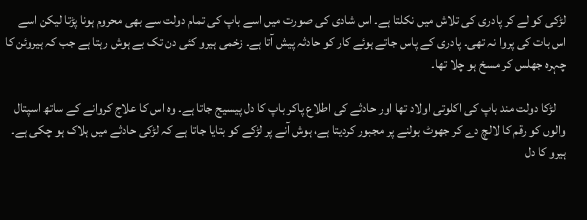لڑکی کو لے کر پادری کی تلاش میں نکلتا ہے۔ اس شادی کی صورت میں اسے باپ کی تمام دولت سے بھی محروم ہونا پڑتا لیکن اسے اس بات کی پروا نہ تھی۔ پادری کے پاس جاتے ہوئے کار کو حادثہ پیش آتا ہے۔ زخمی ہیرو کئی دن تک بے ہوش رہتا ہے جب کہ ہیروئن کا چہرہ جھلس کر مسخ ہو چلا تھا۔

    لڑکا دولت مند باپ کی اکلوتی اولاد تھا اور حادثے کی اطلاع پاکر باپ کا دل پیسیج جاتا ہے۔ وہ اس کا علاج کروانے کے ساتھ اسپتال والوں کو رقم کا لالچ دے کر جھوٹ بولنے پر مجبور کردیتا ہے، ہوش آنے پر لڑکے کو بتایا جاتا ہے کہ لڑکی حادثے میں ہلاک ہو چکی ہے۔ ہیرو کا دل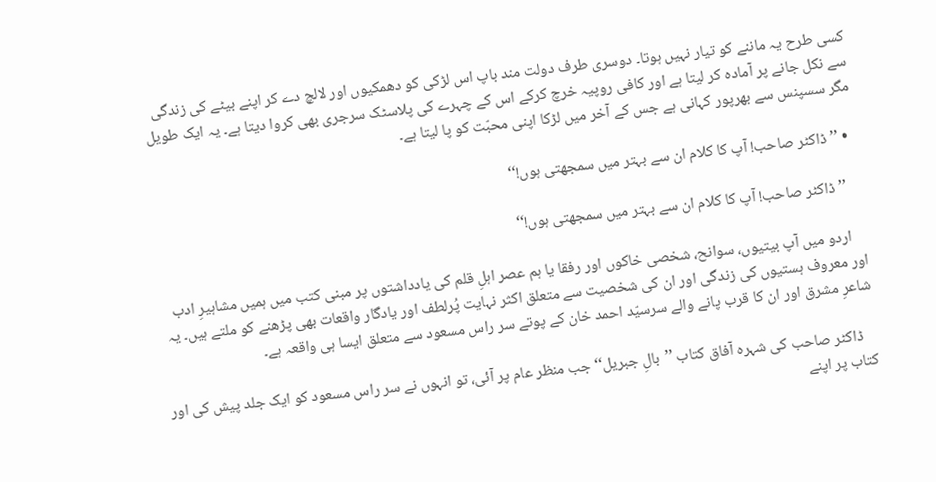کسی طرح یہ ماننے کو تیار نہیں ہوتا۔ دوسری طرف دولت مند باپ اس لڑکی کو دھمکیوں اور لالچ دے کر اپنے بیٹے کی زندگی سے نکل جانے پر آمادہ کر لیتا ہے اور کافی روپیہ خرچ کرکے اس کے چہرے کی پلاسٹک سرجری بھی کروا دیتا ہے۔ یہ ایک طویل مگر سسپنس سے بھرپور کہانی ہے جس کے آخر میں لڑکا اپنی محبّت کو پا لیتا ہے۔

  • ’’ڈاکٹر صاحب! آپ کا کلام ان سے بہتر میں سمجھتی ہوں!‘‘

    ’’ڈاکٹر صاحب! آپ کا کلام ان سے بہتر میں سمجھتی ہوں!‘‘

    اردو میں آپ بیتیوں، سوانح، شخصی خاکوں اور رفقا یا ہم عصر اہلِ قلم کی یادداشتوں پر مبنی کتب میں ہمیں‌ مشاہیرِ ادب اور معروف ہستیوں کی زندگی اور ان کی شخصیت سے متعلق اکثر نہایت پُرلطف اور یادگار واقعات بھی پڑھنے کو ملتے ہیں۔ یہ شاعرِ‌ مشرق اور ان کا قرب پانے والے سرسیّد احمد خان کے پوتے سر راس مسعود سے متعلق ایسا ہی واقعہ ہے۔

    ڈاکٹر صاحب کی شہرہ آفاق کتاب ’’بالِ جبریل‘‘ جب منظر عام پر آئی، تو انہوں نے سر راس مسعود کو ایک جلد پیش کی اور کتاب پر اپنے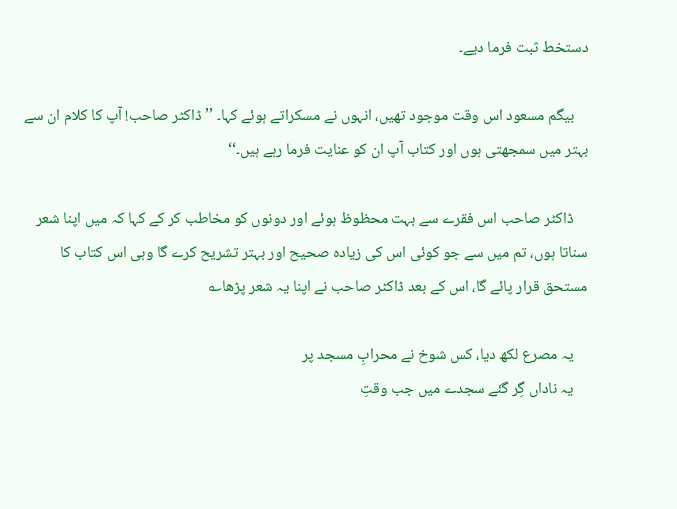دستخط ثبت فرما دیے۔

    بیگم مسعود اس وقت موجود تھیں، انہوں نے مسکراتے ہوئے کہا۔ ’’ڈاکٹر صاحب! آپ کا کلام ان سے بہتر میں سمجھتی ہوں اور کتاب آپ ان کو عنایت فرما رہے ہیں۔‘‘

    ڈاکٹر صاحب اس فقرے سے بہت محظوظ ہوئے اور دونوں کو مخاطب کر کے کہا کہ میں اپنا شعر سناتا ہوں، تم میں سے جو کوئی اس کی زیادہ صحیح اور بہتر تشریح کرے گا وہی اس کتاب کا مستحق قرار پائے گا، اس کے بعد ڈاکٹر صاحب نے اپنا یہ شعر پڑھا؎

    یہ مصرع لکھ دیا، کس شوخ نے محرابِ مسجد پر
    یہ ناداں گِر گئے سجدے میں جب وقتِ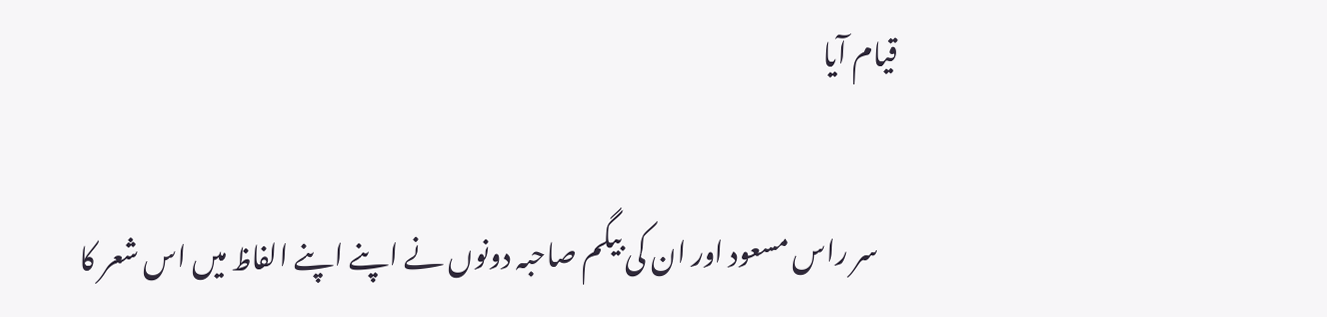قیام آیا

    سر راس مسعود اور ان کی بیگم صاحبہ دونوں نے اپنے اپنے الفاظ میں اس شعر کا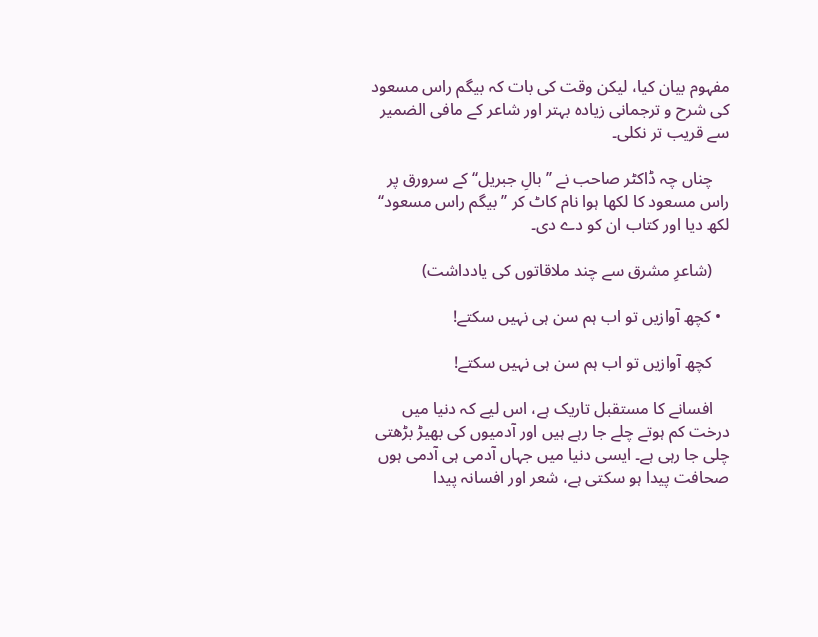مفہوم بیان کیا، لیکن وقت کی بات کہ بیگم راس مسعود کی شرح و ترجمانی زیادہ بہتر اور شاعر کے مافی الضمیر سے قریب تر نکلی۔

    چناں چہ ڈاکٹر صاحب نے ’’بالِ جبریل‘‘ کے سرورق پر راس مسعود کا لکھا ہوا نام کاٹ کر ’’بیگم راس مسعود‘‘ لکھ دیا اور کتاب ان کو دے دی۔

    (شاعرِ مشرق سے چند ملاقاتوں کی یادداشت)

  • کچھ آوازیں تو اب ہم سن ہی نہیں سکتے!

    کچھ آوازیں تو اب ہم سن ہی نہیں سکتے!

    افسانے کا مستقبل تاریک ہے، اس لیے کہ دنیا میں درخت کم ہوتے چلے جا رہے ہیں اور آدمیوں کی بھیڑ بڑھتی چلی جا رہی ہے۔ ایسی دنیا میں جہاں آدمی ہی آدمی ہوں صحافت پیدا ہو سکتی ہے، شعر اور افسانہ پیدا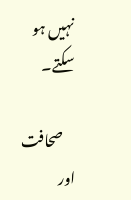نہیں ہو سکتے۔

    صحافت اور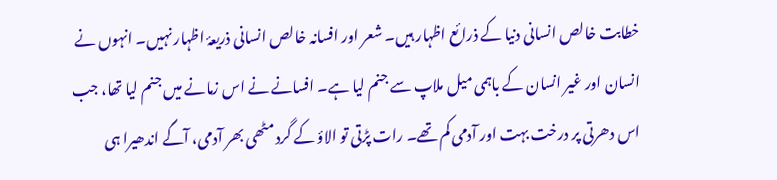خطابت خالص انسانی دنیا کے ذرائع اظہار ہیں۔ شعر اور افسانہ خالص انسانی ذریعۂ اظہار نہیں۔ انہوں نے انسان اور غیر انسان کے باہمی میل ملاپ سے جنم لیا ہے۔ افسانے نے اس زمانے میں جنم لیا تھا، جب اس دھرتی پر درخت بہت اور آدمی کم تھے۔ رات پڑتی تو الاؤ کے گرد مٹھی بھر آدمی، آگے اندھیرا ہی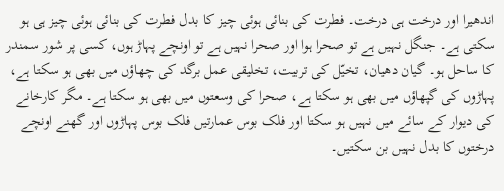اندھیرا اور درخت ہی درخت۔ فطرت کی بنائی ہوئی چیز کا بدل فطرت کی بنائی ہوئی چیز ہی ہو سکتی ہے۔ جنگل نہیں ہے تو صحرا ہوا اور صحرا نہیں ہے تو اونچے پہاڑ ہوں، کسی پر شور سمندر کا ساحل ہو۔ گیان دھیان، تخیّل کی تربیت، تخلیقی عمل برگد کی چھاؤں میں بھی ہو سکتا ہے، پہاڑوں کی گپھاؤں میں بھی ہو سکتا ہے، صحرا کی وسعتوں میں بھی ہو سکتا ہے۔ مگر کارخانے کی دیوار کے سائے میں نہیں ہو سکتا اور فلک بوس عمارتیں فلک بوس پہاڑوں اور گھنے اونچے درختوں کا بدل نہیں بن سکتیں۔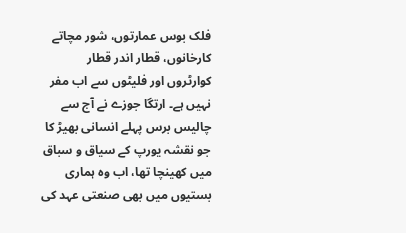فلک بوس عمارتوں، شور مچاتے کارخانوں، قطار اندر قطار کوارٹروں اور فلیٹوں سے اب مفر نہیں ہے۔ ارتگا جوزے نے آج سے چالیس برس پہلے انسانی بھیڑ کا جو نقشہ یورپ کے سیاق و سباق میں کھینچا تھا، اب وہ ہماری بستیوں میں بھی صنعتی عہد کی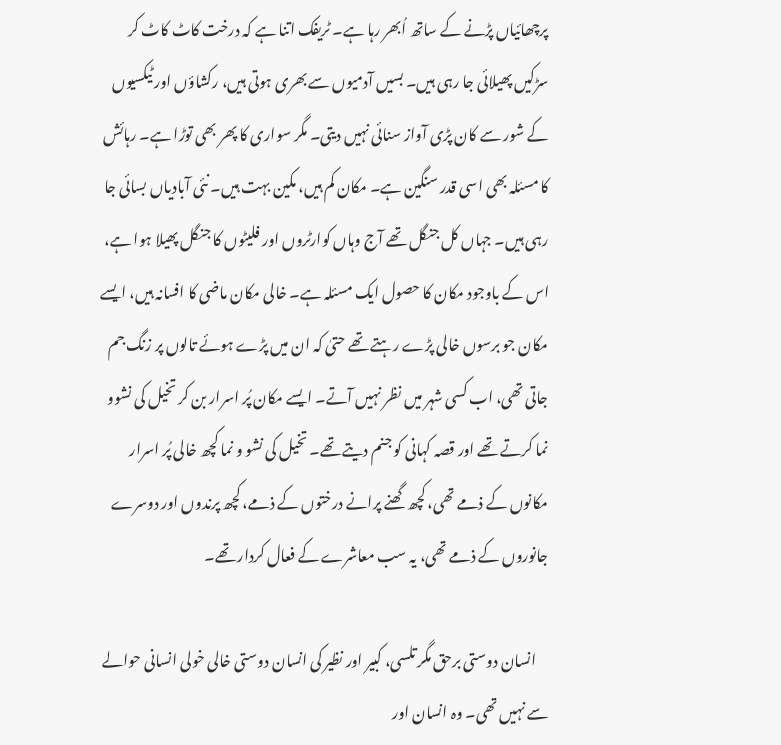پرچھائیاں پڑنے کے ساتھ اُبھر رہا ہے۔ ٹریفک اتنا ہے کہ درخت کاٹ کاٹ کر سڑکیں پھیلائی جا رہی ہیں۔ بسیں آدمیوں سے بھری ہوتی ہیں، رکشاؤں اور ٹیکسیوں کے شور سے کان پڑی آواز سنائی نہیں دیتی۔ مگر سواری کا پھر بھی توڑا ہے۔ رہائش کا مسئلہ بھی اسی قدر سنگین ہے۔ مکان کم ہیں، مکین بہت ہیں۔ نئی آبادیاں بسائی جا رہی ہیں۔ جہاں کل جنگل تھے آج وہاں کوارٹروں اور فلیٹوں کا جنگل پھیلا ہوا ہے، اس کے باوجود مکان کا حصول ایک مسئلہ ہے۔ خالی مکان ماضی کا افسانہ ہیں، ایسے مکان جو برسوں خالی پڑے رہتے تھے حتیٰ کہ ان میں پڑے ہوئے تالوں پر زنگ جم جاتی تھی، اب کسی شہر میں نظر نہیں آتے۔ ایسے مکان پُر اسرار بن کر تخیل کی نشوو نما کرتے تھے اور قصہ کہانی کو جنم دیتے تھے۔ تخیل کی نشو و نما کچھ خالی پُر اسرار مکانوں کے ذمے تھی، کچھ گھنے پرانے درختوں کے ذمے، کچھ پرندوں اور دوسرے جانوروں کے ذمے تھی، یہ سب معاشرے کے فعال کردار تھے۔

    انسان دوستی برحق مگر تلسی، کبیر اور نظیر کی انسان دوستی خالی خولی انسانی حوالے سے نہیں تھی۔ وہ انسان اور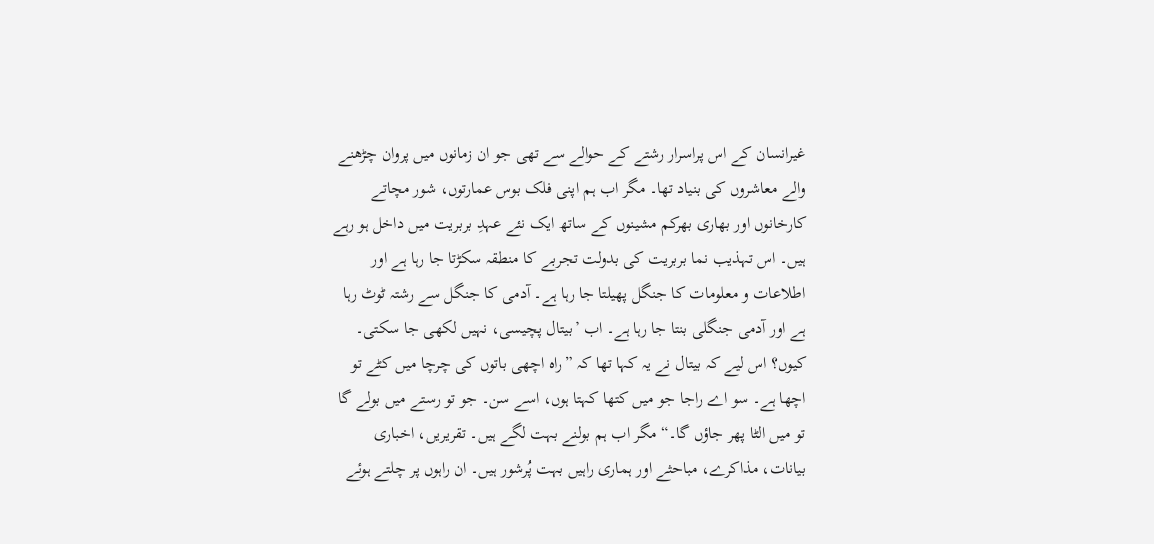غیرانسان کے اس پراسرار رشتے کے حوالے سے تھی جو ان زمانوں میں پروان چڑھنے والے معاشروں کی بنیاد تھا۔ مگر اب ہم اپنی فلک بوس عمارتوں، شور مچاتے کارخانوں اور بھاری بھرکم مشینوں کے ساتھ ایک نئے عہدِ بربریت میں داخل ہو رہے ہیں۔ اس تہذیب نما بربریت کی بدولت تجربے کا منطقہ سکڑتا جا رہا ہے اور اطلاعات و معلومات کا جنگل پھیلتا جا رہا ہے۔ آدمی کا جنگل سے رشتہ ٹوٹ رہا ہے اور آدمی جنگلی بنتا جا رہا ہے۔ اب ’بیتال پچیسی، نہیں لکھی جا سکتی۔ کیوں؟ اس لیے کہ بیتال نے یہ کہا تھا کہ ”راہ اچھی باتوں کی چرچا میں کٹے تو اچھا ہے۔ سو اے راجا جو میں کتھا کہتا ہوں، اسے سن۔ جو تو رستے میں بولے گا تو میں الٹا پھر جاؤں گا۔“ مگر اب ہم بولنے بہت لگے ہیں۔ تقریریں، اخباری بیانات، مذاکرے، مباحثے اور ہماری راہیں بہت پُرشور ہیں۔ ان راہوں پر چلتے ہوئے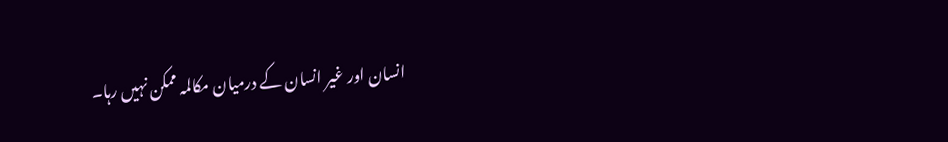انسان اور غیر انسان کے درمیان مکالمہ ممکن نہیں رہا۔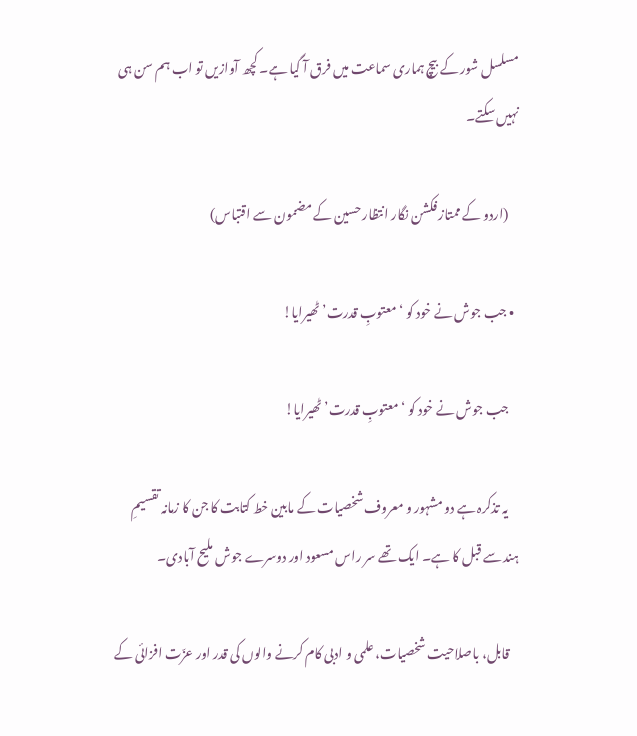مسلسل شور کے بیچ ہماری سماعت میں فرق آ گیا ہے۔ کچھ آوازیں تو اب ہم سن ہی نہیں سکتے۔

    (اردو کے ممتاز فکشن نگار انتظار حسین کے مضمون سے اقتباس)

  • جب جوش نے خود کو ‘معتوبِ قدرت’ ٹھیرایا!

    جب جوش نے خود کو ‘معتوبِ قدرت’ ٹھیرایا!

    یہ تذکرہ ہے دو مشہور و معروف شخصیات کے مابین خط کتابت کا جن کا زمانہ تقسیمِ ہند سے قبل کا ہے۔ ایک تھے سر راس مسعود اور دوسرے جوش ملیح آبادی۔

    قابل، باصلاحیت شخصیات، علمی و ادبی کام کرنے والوں کی قدر اور عزّت افزائی کے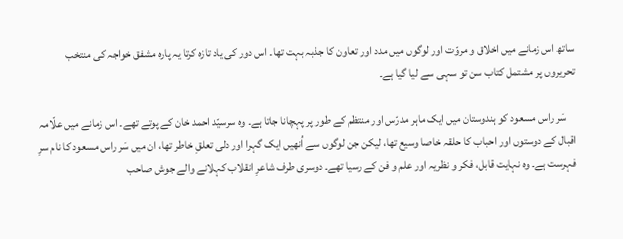ساتھ اس زمانے میں اخلاق و مروّت اور لوگوں‌ میں مدد اور تعاون کا جذبہ بہت تھا۔ اس دور کی یاد تازہ کرتا یہ پارہ مشفق خواجہ کی منتخب تحریروں پر مشتمل کتاب سن تو سہی سے لیا گیا ہے۔

    سَر راس مسعود کو ہندوستان میں ایک ماہر مدرّس اور منتظم کے طور پر پہچانا جاتا ہے۔ وہ سرسیّد احمد خان کے پوتے تھے۔ اس زمانے میں علّامہ اقبال کے دوستوں اور احباب کا حلقہ خاصا وسیع تھا، لیکن جن لوگوں سے اُنھیں ایک گہرا اور دلی تعلقِ خاطر تھا، ان میں سَر راس مسعود کا نام سرِ فہرست ہے۔ وہ نہایت قابل، فکر و نظریہ اور علم و فن کے رسیا تھے۔ دوسری طرف شاعرِ انقلاب کہلانے والے جوش صاحب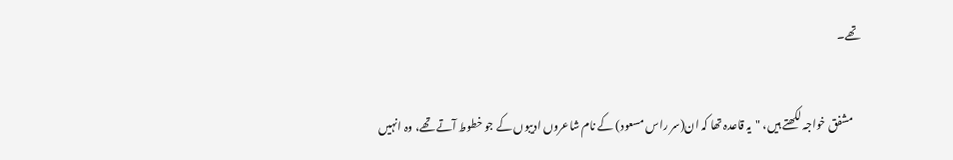تھے۔

    مشفق خواجہ لکھتے ہیں، "یہ قاعدہ تھا کہ ان(سر راس مسعود) کے نام شاعروں ادیبوں کے جو خطوط آتے تھے، وہ انہیں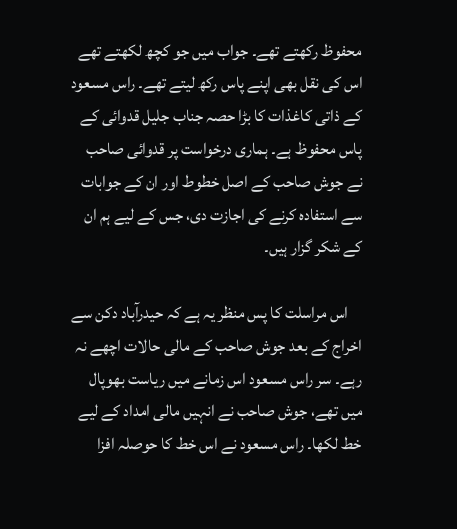محفوظ رکھتے تھے۔ جواب میں جو کچھ لکھتے تھے اس کی نقل بھی اپنے پاس رکھ لیتے تھے۔ راس مسعود کے ذاتی کاغذات کا بڑا حصہ جناب جلیل قدوائی کے پاس محفوظ ہے۔ ہماری درخواست پر قدوائی صاحب نے جوش صاحب کے اصل خطوط اور ان کے جوابات سے استفادہ کرنے کی اجازت دی، جس کے لیے ہم ان کے شکر گزار ہیں۔

    اس مراسلت کا پس منظر یہ ہے کہ حیدرآباد دکن سے اخراج کے بعد جوش صاحب کے مالی حالات اچھے نہ رہے۔ سر راس مسعود اس زمانے میں ریاست بھوپال میں تھے، جوش صاحب نے انہیں مالی امداد کے لیے خط لکھا۔ راس مسعود نے اس خط کا حوصلہ افزا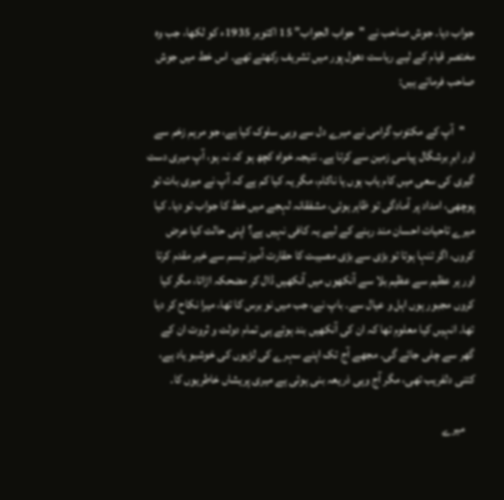جواب دیا۔ جوش صاحب نے "جواب الجواب” 15 اکتوبر 1935ء کو لکھا، جب وہ مختصر قیام کے لیے ریاست دھول پور میں تشریف رکھتے تھے۔ اس خط میں جوش صاحب فرماتے ہیں:

    "آپ کے مکتوبِ گرامی نے میرے دل سے وہی سلوک کیا ہے، جو مرہم زخم سے اور ابرِ برشگال پیاسی زمین سے کرتا ہے۔ نتیجہ خواہ کچھ ہو کہ نہ ہو، آپ میری دست گیری کی سعی میں کام یاب ہوں یا ناکام، مگر یہ کیا کم ہے کہ آپ نے میری بات تو پوچھی، امداد پر آمادگی تو ظاہر ہوئی، مشفقانہ لہجے میں خط کا جواب تو دیا۔ کیا میرے تاحیات احسان مند رہنے کے لیے یہ کافی نہیں ہے؟ اپنی حالت کیا عرض کروں، اگر تنہا ہوتا تو بڑی سے بڑی مصیبت کا حقارت آمیز تبسم سے خیر مقدم کرتا اور ہر عظیم سے عظیم بلا سے آنکھوں میں آنکھیں ڈال کر مضحکہ اڑاتا، مگر کیا کروں مجبور ہوں اہل و عیال سے۔ باپ نے، جب میں نو برس کا تھا، میرا نکاح کر دیا تھا۔ انہیں کیا معلوم تھا کہ ان کی آنکھیں بند ہوتے ہی تمام دولت و ثروت ان کے گھر سے چلی جائے گی۔ مجھے آج تک اپنے سہرے کی لڑیوں کی خوشبو یاد ہے، کتنی دلفریب تھی، مگر آج وہی ذریعہ بنی ہوئی ہے میری پریشاں خاطریوں کا۔

    میرے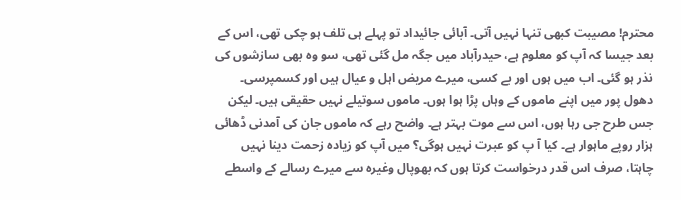محترم! مصیبت کبھی تنہا نہیں آتی۔ آبائی جائیداد تو پہلے ہی تلف ہو چکی تھی، اس کے بعد جیسا کہ آپ کو معلوم ہے، حیدرآباد میں جگہ مل گئی تھی، سو وہ بھی سازشوں کی نذر ہو گئی۔ اب میں ہوں اور بے کسی، میرے مریض اہل و عیال ہیں اور کسمپرسی۔ دھول پور میں اپنے ماموں کے وہاں پڑا ہوا ہوں۔ ماموں سوتیلے نہیں حقیقی ہیں۔ لیکن جس طرح جی رہا ہوں، اس سے موت بہتر ہے۔ واضح رہے کہ ماموں جان کی آمدنی ڈھائی ہزار روپے ماہوار ہے۔ کیا آ پ کو عبرت نہیں ہوگی؟ میں آپ کو زیادہ زحمت دینا نہیں چاہتا، صرف اس قدر درخواست کرتا ہوں کہ بھوپال وغیرہ سے میرے رسالے کے واسطے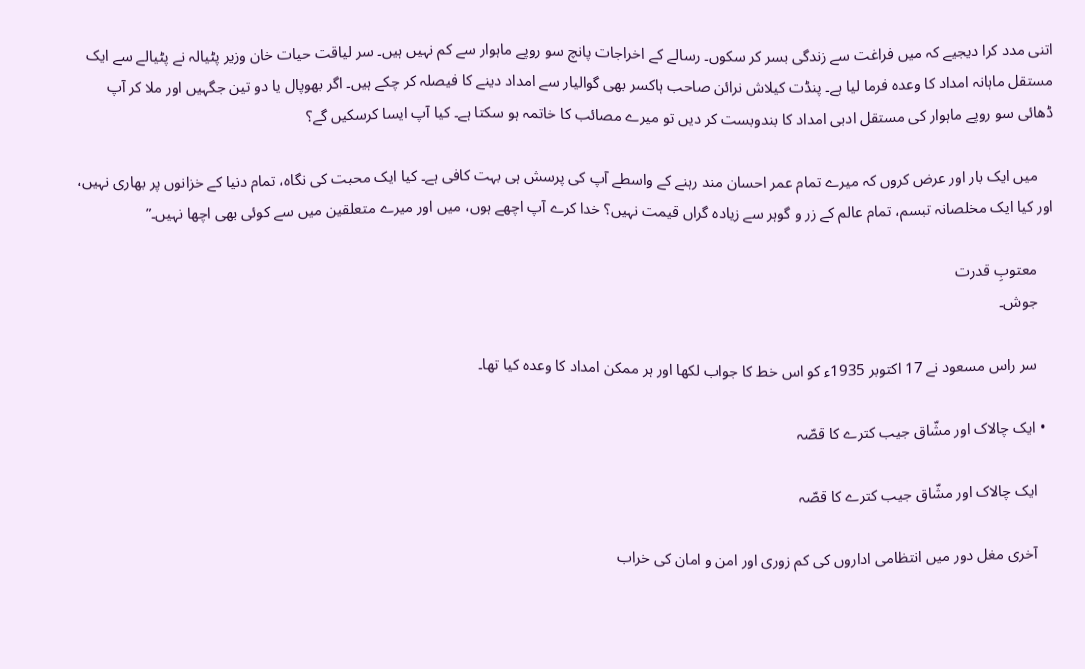اتنی مدد کرا دیجیے کہ میں فراغت سے زندگی بسر کر سکوں۔ رسالے کے اخراجات پانچ سو روپے ماہوار سے کم نہیں ہیں۔ سر لیاقت حیات خان وزیر پٹیالہ نے پٹیالے سے ایک مستقل ماہانہ امداد کا وعدہ فرما لیا ہے۔ پنڈت کیلاش نرائن صاحب ہاکسر بھی گوالیار سے امداد دینے کا فیصلہ کر چکے ہیں۔ اگر بھوپال یا دو تین جگہیں اور ملا کر آپ ڈھائی سو روپے ماہوار کی مستقل ادبی امداد کا بندوبست کر دیں تو میرے مصائب کا خاتمہ ہو سکتا ہے۔ کیا آپ ایسا کرسکیں گے؟

    میں ایک بار اور عرض کروں کہ میرے تمام عمر احسان مند رہنے کے واسطے آپ کی پرسش ہی بہت کافی ہے۔ کیا ایک محبت کی نگاہ، تمام دنیا کے خزانوں پر بھاری نہیں، اور کیا ایک مخلصانہ تبسم، تمام عالم کے زر و گوہر سے زیادہ گراں قیمت نہیں؟ خدا کرے آپ اچھے ہوں، میں اور میرے متعلقین میں سے کوئی بھی اچھا نہیں۔”

    معتوبِ قدرت
    جوش۔

    سر راس مسعود نے 17 اکتوبر 1935ء کو اس خط کا جواب لکھا اور ہر ممکن امداد کا وعدہ کیا تھا۔

  • ایک چالاک اور مشّاق جیب کترے کا قصّہ

    ایک چالاک اور مشّاق جیب کترے کا قصّہ

    آخری مغل دور میں‌ انتظامی اداروں کی کم زوری اور امن و امان کی خراب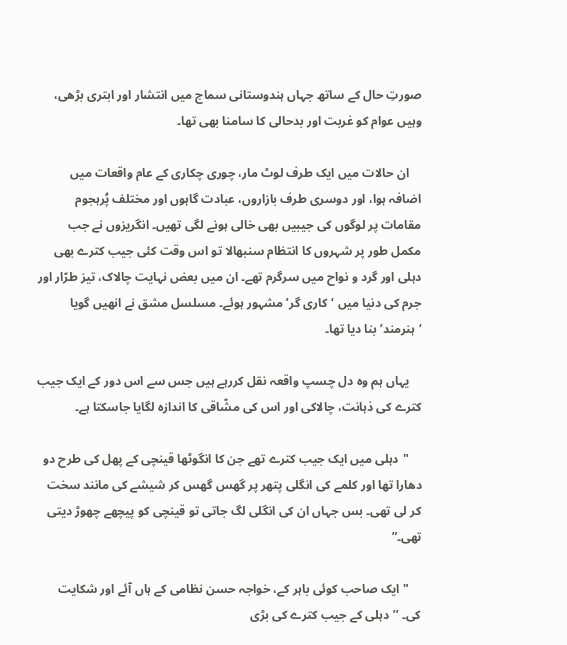صورتِ حال کے ساتھ جہاں ہندوستانی سماج میں انتشار اور ابتری بڑھی، وہیں عوام کو غربت اور بدحالی کا سامنا بھی تھا۔

    ان حالات میں ایک طرف لوٹ مار، چوری چکاری کے عام واقعات میں اضافہ ہوا، اور دوسری طرف بازاروں، عبادت گاہوں اور مختلف پُرہجوم مقامات پر لوگوں کی جیبیں‌ بھی خالی ہونے لگی تھیں۔ انگریزوں نے جب مکمل طور پر شہروں کا انتظام سنبھالا تو اس وقت کئی جیب کترے بھی دہلی اور گرد و نواح میں سرگرم تھے۔ ان میں بعض نہایت چالاک، تیز طرّار اور جرم کی دنیا میں ‘کاری گر’ مشہور ہوئے۔ مسلسل مشق نے انھیں گویا ‘ہنرمند’ بنا دیا تھا۔

    یہاں ہم وہ دل چسپ واقعہ نقل کررہے ہیں جس سے اس دور کے ایک جیب کترے کی ذہانت، چالاکی اور اس کی مشّاقی کا اندازہ لگایا جاسکتا ہے۔

    "دہلی میں ایک جیب کترے تھے جن کا انگوٹھا قینچی کے پھل کی طرح دو دھارا تھا اور کلمے کی انگلی پتھر پر گھس گھس کر شیشے کی مانند سخت کر لی تھی۔ بس جہاں ان کی انگلی لگ جاتی تو قینچی کو پیچھے چھوڑ دیتی تھی۔”

    "ایک صاحب کوئی باہر کے، خواجہ حسن نظامی کے ہاں آئے اور شکایت کی۔ ’’دہلی کے جیب کترے کی بڑی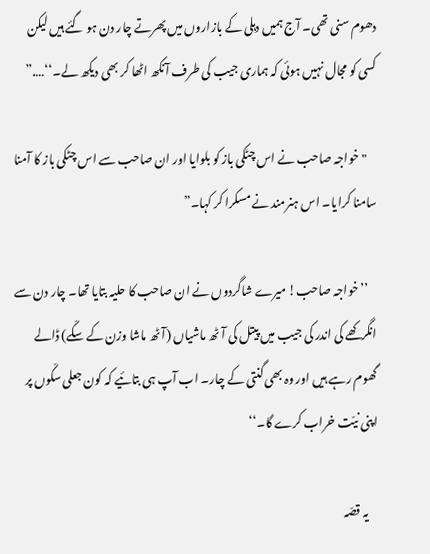دھوم سنی تھی۔ آج ہمیں دہلی کے بازاروں میں پھرتے چار دن ہو گئے ہیں لیکن کسی کو مجال نہیں ہوئی کہ ہماری جیب کی طرف آنکھ اٹھا کر بھی دیکھ لے۔‘‘….”

    "خواجہ صاحب نے اس چٹکی باز کو بلوایا اور ان صاحب سے اس چٹکی باز کا آمنا سامنا کرایا۔ اس ہنرمند نے مسکرا کر کہا۔”

    ’’خواجہ صاحب! میرے شاگردوں نے ان صاحب کا حلیہ بتایا تھا۔ چار دن سے انگرکھے کی اندر کی جیب میں پیتل کی آٹھ ماشیاں (آٹھ ماشا وزن کے سکّے) ڈالے گھوم رہے ہیں اور وہ بھی گنتی کے چار۔ اب آپ ہی بتائیے کہ کون جعلی سکّوں پر اپنی نیّت خراب کرے گا۔‘‘

    یہ قصّہ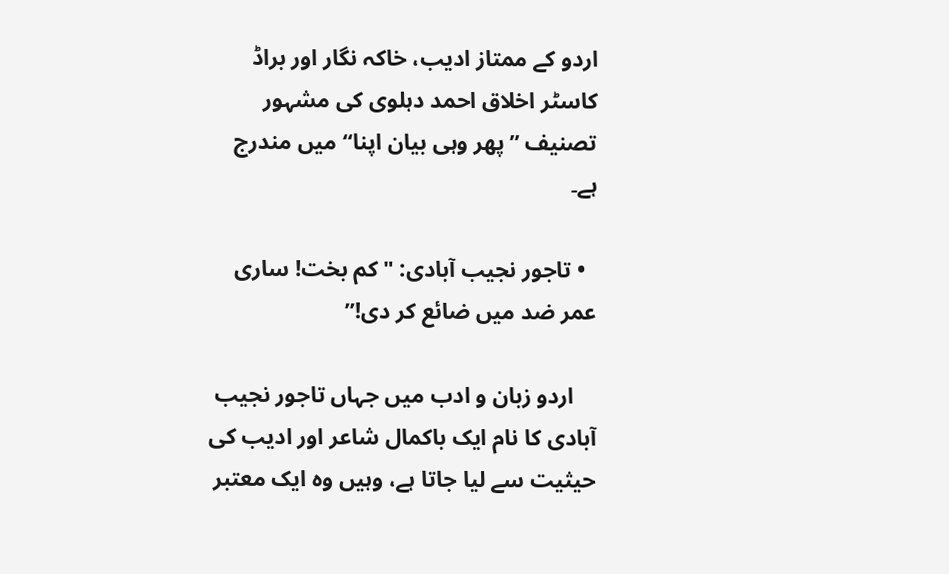اردو کے ممتاز ادیب، خاکہ نگار اور براڈ کاسٹر اخلاق احمد دہلوی کی مشہور تصنیف ’’پھر وہی بیان اپنا‘‘ میں مندرج ہے۔

  • تاجور نجیب آبادی: "کم بخت! ساری عمر ضد میں ضائع کر دی!”

    اردو زبان و ادب میں جہاں تاجور نجیب آبادی کا نام ایک باکمال شاعر اور ادیب کی حیثیت سے لیا جاتا ہے، وہیں وہ ایک معتبر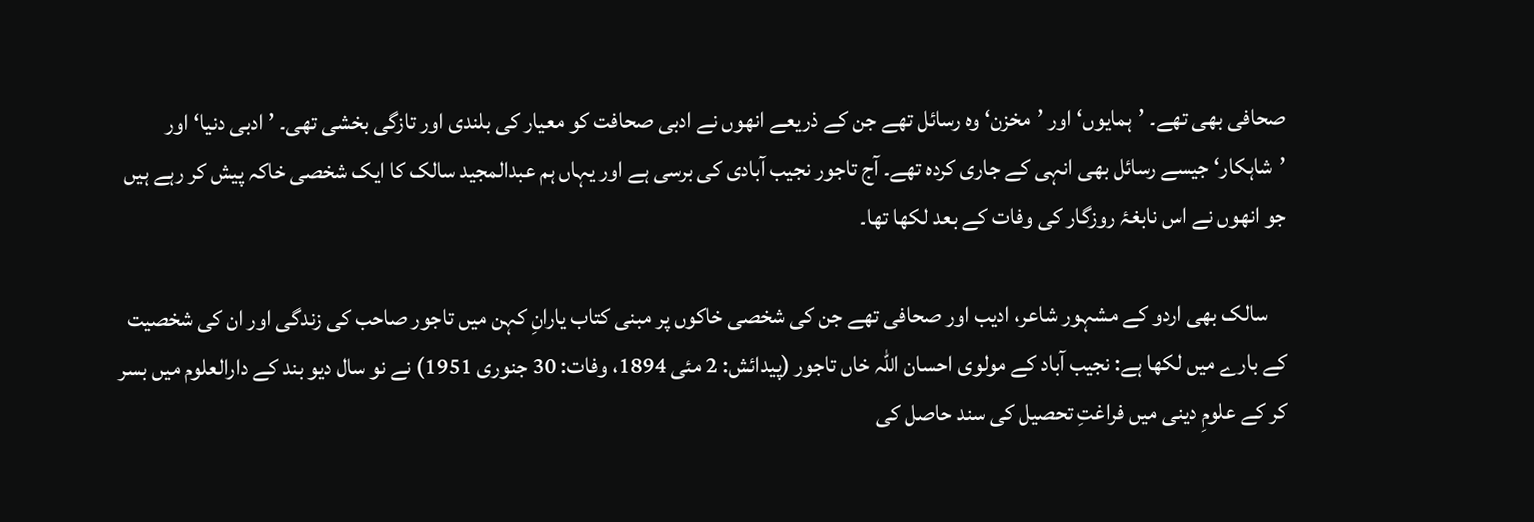صحافی بھی تھے۔ ’ہمایوں‘ اور ’مخزن‘ وہ رسائل تھے جن کے ذریعے انھوں نے ادبی صحافت کو معیار کی بلندی اور تازگی بخشی تھی۔ ’ادبی دنیا‘ اور ’شاہکار‘ جیسے رسائل بھی انہی کے جاری کردہ تھے۔ آج تاجور نجیب آبادی کی برسی ہے اور یہاں ہم عبدالمجید سالک کا ایک شخصی خاکہ پیش کر رہے ہیں جو انھوں نے اس نابغۂ روزگار کی وفات کے بعد لکھا تھا۔

    سالک بھی اردو کے مشہور شاعر، ادیب اور صحافی تھے جن کی شخصی خاکوں‌ پر مبنی کتاب یارانِ کہن میں تاجور صاحب کی زندگی اور ان کی شخصیت کے بارے میں لکھا ہے: نجیب آباد کے مولوی احسان اللہ خاں تاجور (پیدائش: 2 مئی 1894، وفات: 30 جنوری 1951) نے نو سال دیو بند کے دارالعلوم میں بسر کر کے علومِ دینی میں فراغتِ تحصیل کی سند حاصل کی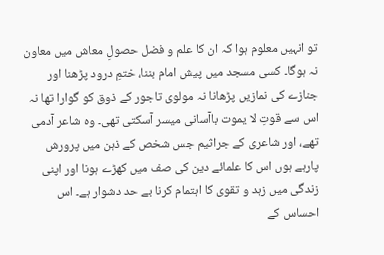تو انہیں معلوم ہوا کہ ان کا علم و فضل حصولِ معاش میں معاون نہ ہوگا۔ کسی مسجد میں پیش امام بننا، ختمِ درود پڑھنا اور جنازے کی نمازیں پڑھانا نہ مولوی تاجور کے ذوق کو گوارا تھا نہ اس سے قوتِ لا یموت باآسانی میسر آسکتی تھی۔ وہ شاعر آدمی تھے، اور شاعری کے جراثیم جس شخص کے ذہن میں پرورش پارہے ہوں اس کا علمائے دین کی صف میں کھڑے ہونا اور اپنی زندگی میں زہد و تقوی کا اہتمام کرنا بے حد دشوار ہے۔ اس احساس کے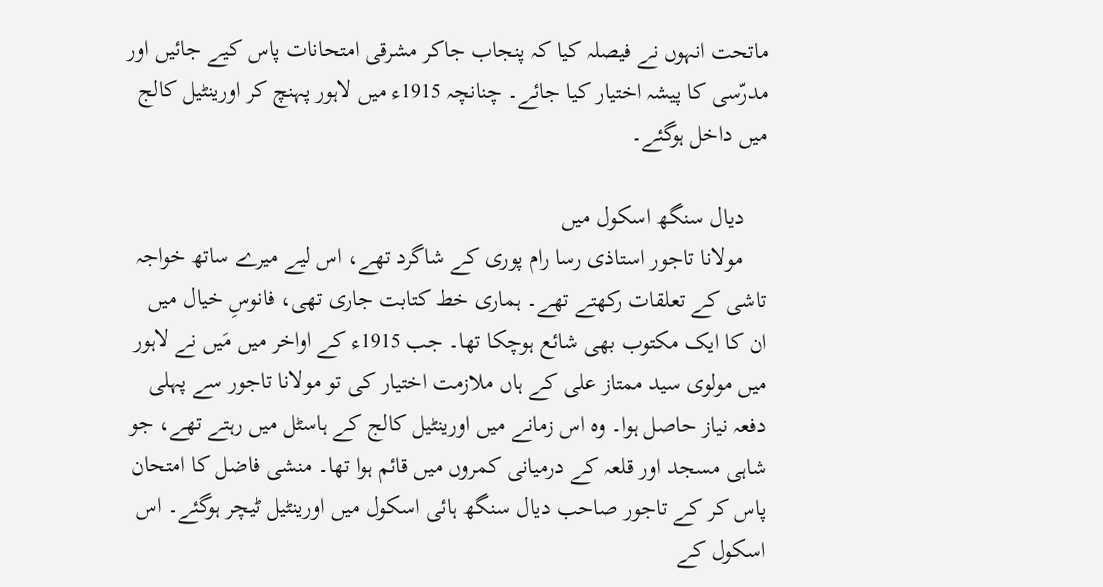ماتحت انہوں نے فیصلہ کیا کہ پنجاب جاکر مشرقی امتحانات پاس کیے جائیں اور مدرّسی کا پیشہ اختیار کیا جائے۔ چنانچہ 1915ء میں لاہور پہنچ کر اورینٹیل کالج میں داخل ہوگئے۔

    دیال سنگھ اسکول میں
    مولانا تاجور استاذی رسا رام پوری کے شاگرد تھے، اس لیے میرے ساتھ خواجہ تاشی کے تعلقات رکھتے تھے۔ ہماری خط کتابت جاری تھی، فانوسِ خیال میں ان کا ایک مکتوب بھی شائع ہوچکا تھا۔ جب 1915ء کے اواخر میں مَیں نے لاہور میں مولوی سید ممتاز علی کے ہاں ملازمت اختیار کی تو مولانا تاجور سے پہلی دفعہ نیاز حاصل ہوا۔ وہ اس زمانے میں اورینٹیل کالج کے ہاسٹل میں رہتے تھے، جو شاہی مسجد اور قلعہ کے درمیانی کمروں میں قائم ہوا تھا۔ منشی فاضل کا امتحان پاس کر کے تاجور صاحب دیال سنگھ ہائی اسکول میں اورینٹیل ٹیچر ہوگئے۔ اس اسکول کے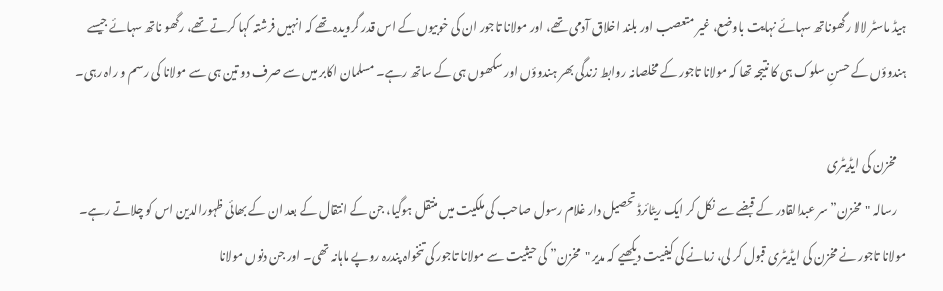ہیڈ ماسٹر لالا رگھوناتھ سہائے نہایت باوضع، غیر متعصب اور بلند اخلاق آدمی تھے، اور مولانا تاجور ان کی خوبیوں کے اس قدر گرویدہ تھے کہ انہیں فرشتہ کہا کرتے تھے، رگھو ناتھ سہائے جیسے ہندوؤں کے حسنِ سلوک ہی کا نتیجہ تھا کہ مولانا تاجور کے مخلصانہ روابط زندگی بھر ہندوؤں اور سکھوں ہی کے ساتھ رہے۔ مسلمان اکابر میں سے صرف دو تین ہی سے مولانا کی رسم و راہ رہی۔

    مخزن کی ایڈیٹری
    رسالہ "مخزن” سر عبدالقادر کے قبضے سے نکل کر ایک ریٹائرڈ تحصیل دار غلام رسول صاحب کی ملکیت میں منتقل ہوگیا، جن کے انتقال کے بعد ان کے بھائی ظہورالدین اس کو چلاتے رہے۔ مولانا تاجور نے مخزن کی ایڈیٹری قبول کر لی، زمانے کی کیفیت دیکھیے کہ مدیر "مخزن” کی حیثیت سے مولانا تاجور کی تنخواہ پندرہ روپے ماہانہ تھی۔ اور جن دنوں مولانا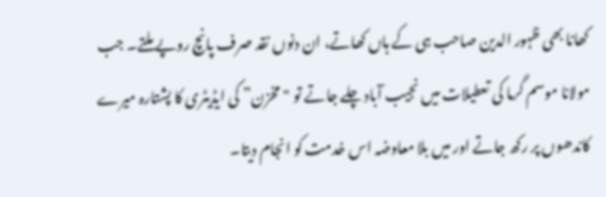کھانا بھی ظہور الدین صاحب ہی کے ہاں کھاتے، ان دنوں نقد صرف پانچ روپے ملتے۔ جب مولانا موسم گرما کی تعطیلات میں نجیب آباد چلے جاتے تو "مخزن” کی ایڈیٹری کا پشتارہ میرے کاندھوں پر رکھ جاتے اور میں بلا معاوضہ اس خدمت کو انجام دیتا۔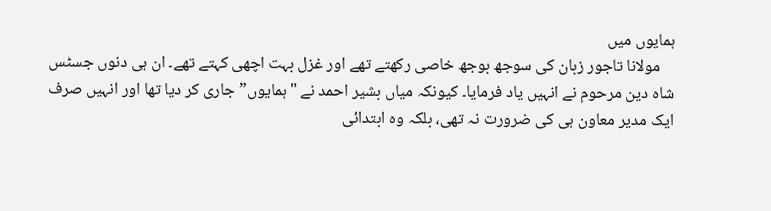ہمایوں میں
    مولانا تاجور زبان کی سوجھ بوجھ خاصی رکھتے تھے اور غزل بہت اچھی کہتے تھے۔ ان ہی دنوں جسٹس شاہ دین مرحوم نے انہیں یاد فرمایا۔ کیونکہ میاں بشیر احمد نے "ہمایوں” جاری کر دیا تھا اور انہیں صرف ایک مدیر معاون ہی کی ضرورت نہ تھی، بلکہ وہ ابتدائی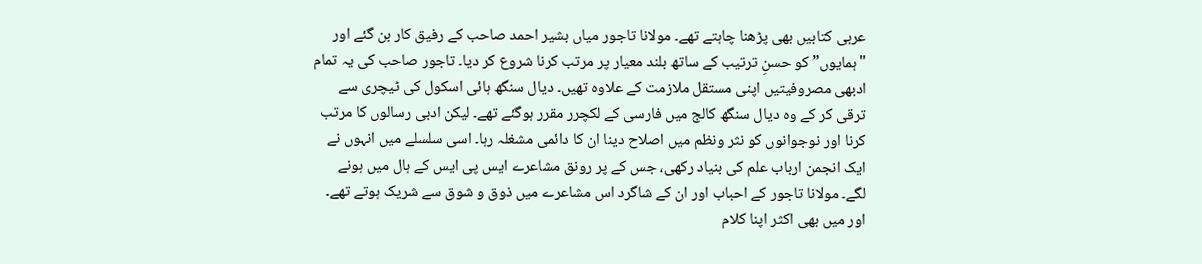عربی کتابیں بھی پڑھنا چاہتے تھے۔ مولانا تاجور میاں بشیر احمد صاحب کے رفیق کار بن گئے اور "ہمایوں” کو حسنِ ترتیب کے ساتھ بلند معیار پر مرتب کرنا شروع کر دیا۔ تاجور صاحب کی یہ تمام ادبھی مصروفیتیں اپنی مستقل ملازمت کے علاوہ تھیں۔ دیال سنگھ ہائی اسکول کی ٹیچری سے ترقی کر کے وہ دیال سنگھ کالج میں فارسی کے لکچرر مقرر ہوگئے تھے۔ لیکن ادبی رسالوں کا مرتب کرنا اور نوجوانوں کو نثر ونظم میں اصلاح دینا ان کا دائمی مشغلہ رہا۔ اسی سلسلے میں انہوں نے ایک انجمن ارباب علم کی بنیاد رکھی، جس کے پر رونق مشاعرے ایس پی ایس کے ہال میں ہونے لگے۔ مولانا تاجور کے احباب اور ان کے شاگرد اس مشاعرے میں ذوق و شوق سے شریک ہوتے تھے۔ اور میں بھی اکثر اپنا کلام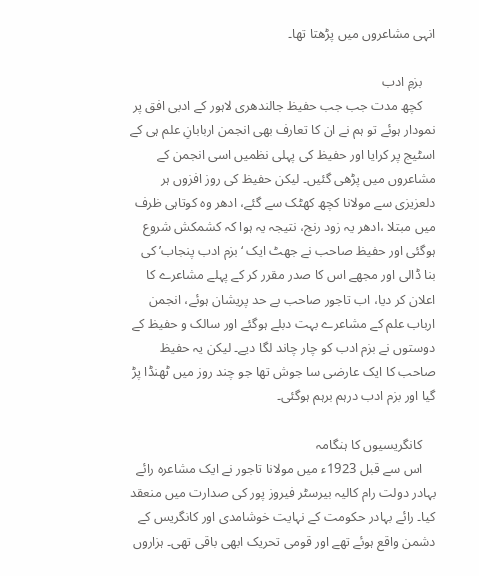انہی مشاعروں میں پڑھتا تھا۔

    بزمِ ادب
    کچھ مدت جب جب حفیظ جالندھری لاہور کے ادبی افق پر نمودار ہوئے تو ہم نے ان کا تعارف بھی انجمن اربابانِ علم ہی کے اسٹیج پر کرایا اور حفیظ کی پہلی نظمیں اسی انجمن کے مشاعروں میں پڑھی گئیں۔ لیکن حفیظ کی روز افزوں ہر دلعزیزی سے مولانا کچھ کھٹک سے گئے، ادھر وہ کوتاہی ظرف میں مبتلا ،ادھر یہ زود رنج، نتیجہ یہ ہوا کہ کشمکش شروع ہوگئی اور حفیظ صاحب نے جھٹ ایک ‘بزم ادب پنجاب’ کی بنا ڈالی اور مجھے اس کا صدر مقرر کر کے پہلے مشاعرے کا اعلان کر دیا، اب تاجور صاحب بے حد پریشان ہوئے، انجمن ارباب علم کے مشاعرے بہت دبلے ہوگئے اور سالک و حفیظ کے دوستوں نے بزم ادب کو چار چاند لگا دیے۔ لیکن یہ حفیظ صاحب کا ایک عارضی سا جوش تھا جو چند روز میں ٹھنڈا پڑ گیا اور بزم ادب درہم برہم ہوگئی۔

    کانگریسیوں کا ہنگامہ
    اس سے قبل 1923ء میں مولانا تاجور نے ایک مشاعرہ رائے بہادر دولت رام کالیہ بیرسٹر فیروز پور کی صدارت میں منعقد کیا۔ رائے بہادر حکومت کے نہایت خوشامدی اور کانگریس کے دشمن واقع ہوئے تھے اور قومی تحریک ابھی باقی تھی۔ ہزاروں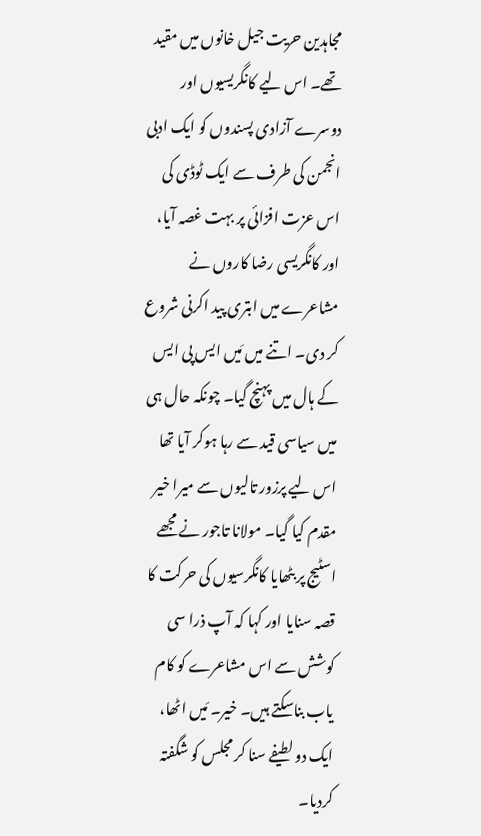مجاہدین حریت جیل خانوں میں مقید تھے۔ اس لیے کانگریسیوں اور دوسرے آزادی پسندوں کو ایک ادبی انجمن کی طرف سے ایک ٹوڈی کی اس عزت افزائی پر بہت غصہ آیا، اور کانگریسی رضا کاروں نے مشاعرے میں ابتری پید اکرنی شروع کر دی۔ اتنے میں مَیں ایس پی ایس کے ہال میں پہنچ گیا۔ چونکہ حال ہی میں سیاسی قید سے رہا ہوکر آیا تھا اس لیے پرزور تالیوں سے میرا خیر مقدم کیا گیا۔ مولانا تاجور نے مجھے اسٹیج پر بٹھایا کانگرسیوں کی حرکت کا قصہ سنایا اور کہا کہ آپ ذرا سی کوشش سے اس مشاعرے کو کام یاب بناسکتے ہیں۔ خیر۔ مَیں اٹھا، ایک دو لطیفے سنا کر مجلس کو شگفتہ کردیا۔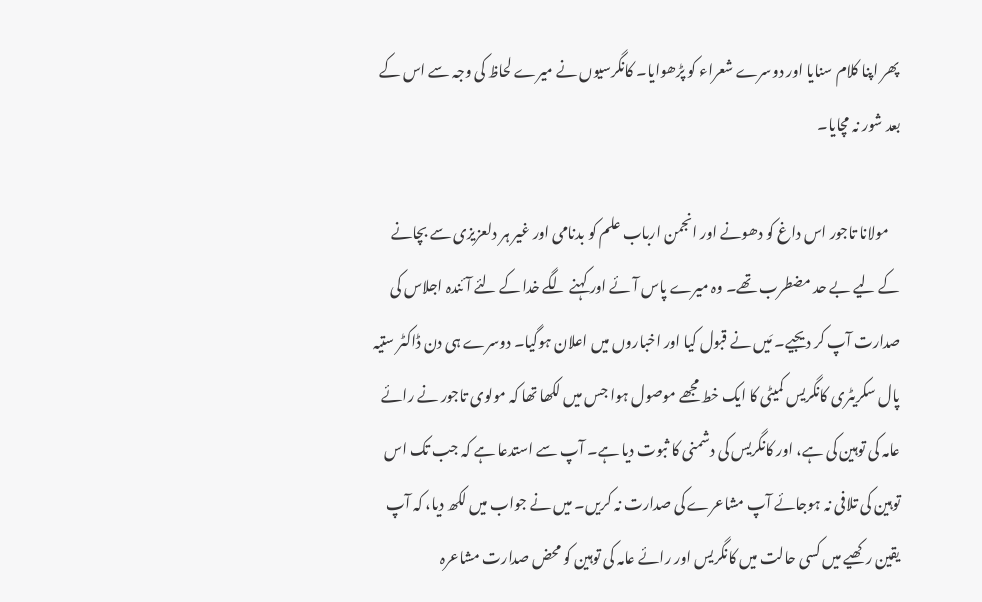پھر اپنا کلام سنایا اور دوسرے شعراء کو پڑھوایا۔ کانگرسیوں نے میرے لحاظ کی وجہ سے اس کے بعد شور نہ مچایا۔

    مولانا تاجور اس داغ کو دھونے اور انجمن ارباب علم کو بدنامی اور غیر ہر دلعزیزی سے بچانے کے لیے بے حد مضطرب تھے۔ وہ میرے پاس آئے اور کہنے لگے خدا کے لئے آئندہ اجلاس کی صدارت آپ کر دیجیے۔ مَیں نے قبول کیا اور اخباروں میں اعلان ہوگیا۔ دوسرے ہی دن ڈاکٹر ستیہ پال سکریٹری کانگریس کمیٹی کا ایک خط مجھے موصول ہوا جس میں لکھا تھا کہ مولوی تاجور نے رائے عامہ کی توہین کی ہے، اور کانگریس کی دشمنی کا ثبوت دیا ہے۔ آپ سے استدعا ہے کہ جب تک اس توہین کی تلافی نہ ہوجائے آپ مشاعرے کی صدارت نہ کریں۔ میں نے جواب میں لکھ دیا، کہ آپ یقین رکھیے میں کسی حالت میں کانگریس اور رائے عامہ کی توہین کو محض صدارت مشاعرہ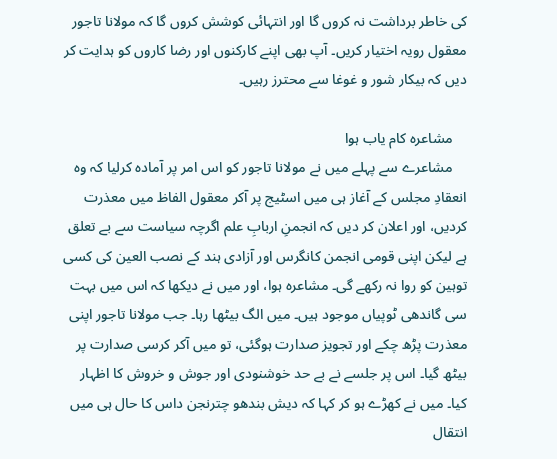کی خاطر برداشت نہ کروں گا اور انتہائی کوشش کروں گا کہ مولانا تاجور معقول رویہ اختیار کریں۔ آپ بھی اپنے کارکنوں اور رضا کاروں کو ہدایت کر دیں کہ بیکار شور و غوغا سے محترز رہیں۔

    مشاعرہ کام یاب ہوا
    مشاعرے سے پہلے میں نے مولانا تاجور کو اس امر پر آمادہ کرلیا کہ وہ انعقادِ مجلس کے آغاز ہی میں اسٹیج پر آکر معقول الفاظ میں معذرت کردیں، اور اعلان کر دیں کہ انجمنِ اربابِ علم اگرچہ سیاست سے بے تعلق ہے لیکن اپنی قومی انجمن کانگرس اور آزادی ہند کے نصب العین کی کسی توہین کو روا نہ رکھے گی۔ مشاعرہ ہوا، اور میں نے دیکھا کہ اس میں بہت سی گاندھی ٹوپیاں موجود ہیں۔ میں الگ بیٹھا رہا۔ جب مولانا تاجور اپنی معذرت پڑھ چکے اور تجویز صدارت ہوگئی، تو میں آکر کرسی صدارت پر بیٹھ گیا۔ اس پر جلسے نے بے حد خوشنودی اور جوش و خروش کا اظہار کیا۔ میں نے کھڑے ہو کر کہا کہ دیش بندھو چترنجن داس کا حال ہی میں انتقال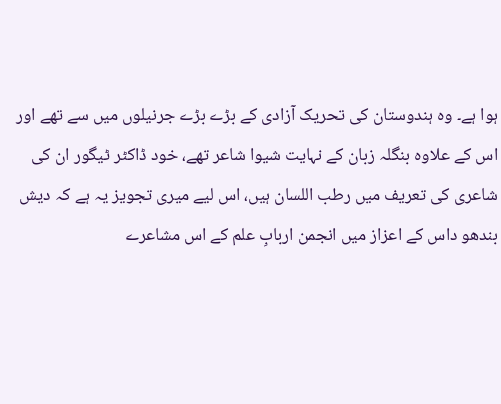ہوا ہے۔ وہ ہندوستان کی تحریک آزادی کے بڑے بڑے جرنیلوں میں سے تھے اور اس کے علاوہ بنگلہ زبان کے نہایت شیوا شاعر تھے، خود ڈاکٹر ٹیگور ان کی شاعری کی تعریف میں رطب اللسان ہیں، اس لیے میری تجویز یہ ہے کہ دیش بندھو داس کے اعزاز میں انجمن اربابِ علم کے اس مشاعرے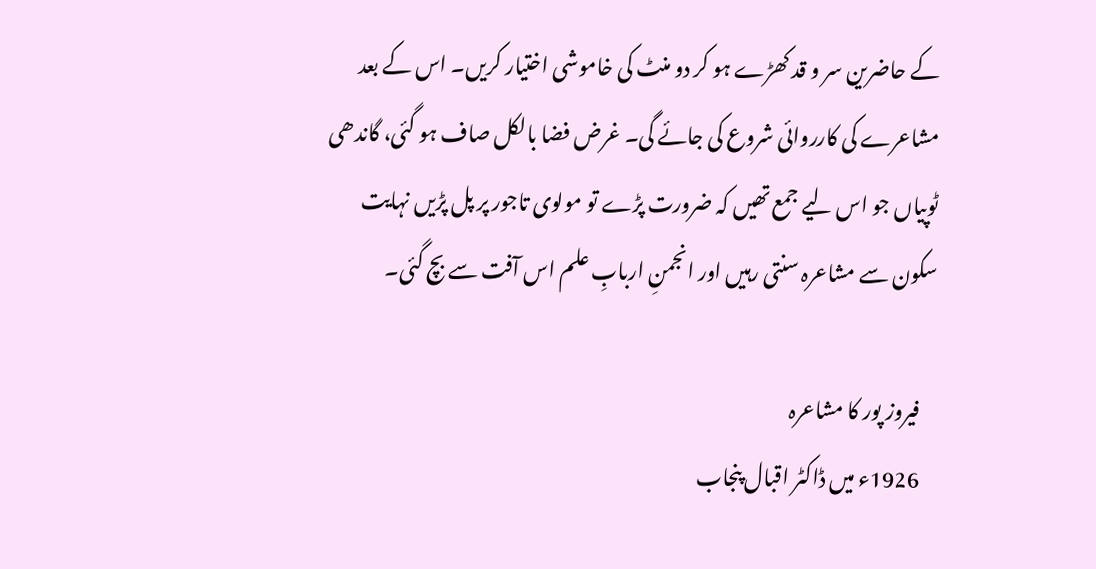کے حاضرین سر و قد کھڑے ہو کر دو منٹ کی خاموشی اختیار کریں۔ اس کے بعد مشاعرے کی کارروائی شروع کی جائے گی۔ غرض فضا بالکل صاف ہو گئی، گاندھی ٹوپیاں جو اس لیے جمع تھیں کہ ضرورت پڑے تو مولوی تاجور پر پل پڑیں نہایت سکون سے مشاعرہ سنتی رہیں اور انجمنِ اربابِ علم اس آفت سے بچ گئی۔

    فیروز پور کا مشاعرہ
    1926ء میں ڈاکٹر اقبال پنجاب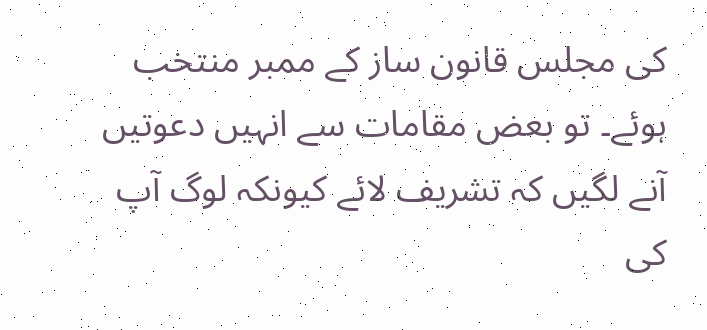کی مجلس قانون ساز کے ممبر منتخب ہوئے۔ تو بعض مقامات سے انہیں دعوتیں آنے لگیں کہ تشریف لائے کیونکہ لوگ آپ کی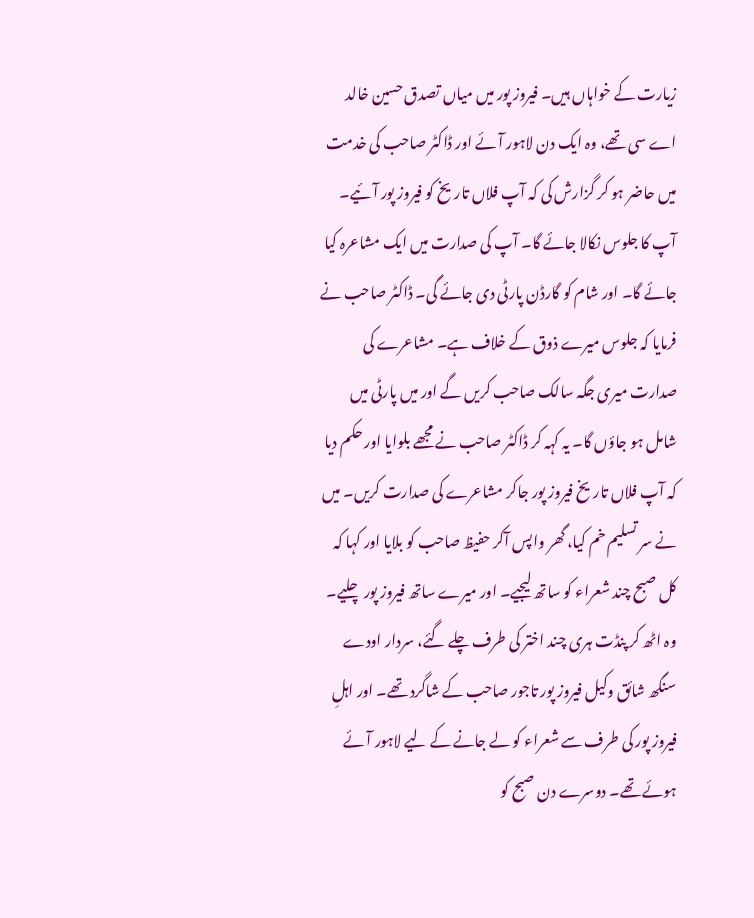زیارت کے خواہاں ہیں۔ فیروز پور میں میاں تصدق حسین خالد اے سی تھے، وہ ایک دن لاہور آئے اور ڈاکٹر صاحب کی خدمت میں حاضر ہو کر گزارش کی کہ آپ فلاں تاریخ کو فیروز پور آئیے۔ آپ کا جلوس نکالا جائے گا۔ آپ کی صدارت میں ایک مشاعرہ کیا جائے گا۔ اور شام کو گارڈن پارٹی دی جائے گی۔ ڈاکٹر صاحب نے فرمایا کہ جلوس میرے ذوق کے خلاف ہے۔ مشاعرے کی صدارت میری جگہ سالک صاحب کریں گے اور میں پارٹی میں شامل ہو جاؤں گا۔ یہ کہہ کر ڈاکٹر صاحب نے مجھے بلوایا اور حکم دیا کہ آپ فلاں تاریخ فیروز پور جاکر مشاعرے کی صدارت کریں۔ میں نے سر تسلیم خم کیا، گھر واپس آکر حفیظ صاحب کو بلایا اور کہا کہ کل صبح چند شعراء کو ساتھ لیجیے۔ اور میرے ساتھ فیروز پور چلیے۔ وہ اٹھ کر پنڈت ہری چند اختر کی طرف چلے گئے، سردار اودے سنگھ شائق وکیل فیروز پور تاجور صاحب کے شاگرد تھے۔ اور اہلِ فیروز پور کی طرف سے شعراء کو لے جانے کے لیے لاہور آئے ہوئے تھے۔ دوسرے دن صبح کو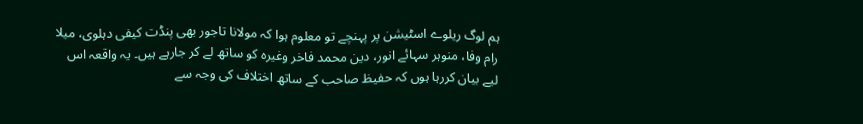ہم لوگ ریلوے اسٹیشن پر پہنچے تو معلوم ہوا کہ مولانا تاجور بھی پنڈت کیفی دہلوی، میلا رام وفا، منوہر سہائے انور، دین محمد فاخر وغیرہ کو ساتھ لے کر جارہے ہیں۔ یہ واقعہ اس لیے بیان کررہا ہوں کہ حفیظ صاحب کے ساتھ اختلاف کی وجہ سے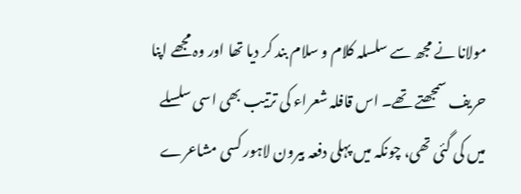مولانا نے مجھ سے سلسلہ کلام و سلام بند کر دیا تھا اور وہ مجھے اپنا حریف سمجھتے تھے۔ اس قافلہ شعراء کی ترتیب بھی اسی سلسلے میں کی گئی تھی، چونکہ میں پہلی دفعہ بیرون لاہور کسی مشاعرے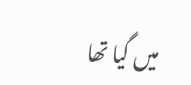میں گیا تھا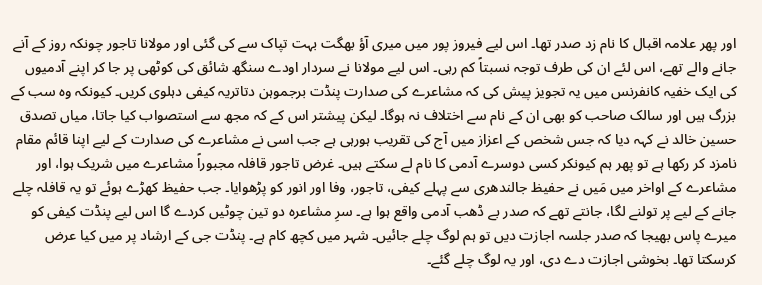اور پھر علامہ اقبال کا نام زد صدر تھا۔ اس لیے فیروز پور میں میری آؤ بھگت بہت تپاک سے کی گئی اور مولانا تاجور چونکہ روز کے آنے جانے والے تھے، اس لئے ان کی طرف توجہ نسبتاً کم رہی۔ اس لیے مولانا نے سردار اودے سنگھ شائق کی کوٹھی پر جا کر اپنے آدمیوں کی ایک خفیہ کانفرنس میں یہ تجویز پیش کی کہ مشاعرے کی صدارت پنڈت برجموہن دتاتریہ کیفی دہلوی کریں۔ کیونکہ وہ سب کے بزرگ ہیں اور سالک صاحب کو بھی ان کے نام سے اختلاف نہ ہوگا۔ لیکن پیشتر اس کے کہ مجھ سے استصواب کیا جاتا، میاں تصدق حسین خالد نے کہہ دیا کہ جس شخص کے اعزاز میں آج کی تقریب ہورہی ہے جب اسی نے مشاعرے کی صدارت کے لیے اپنا قائم مقام نامزد کر رکھا ہے تو پھر ہم کیونکر کسی دوسرے آدمی کا نام لے سکتے ہیں۔ غرض تاجور قافلہ مجبوراً مشاعرے میں شریک ہوا، اور مشاعرے کے اواخر میں مَیں نے حفیظ جالندھری سے پہلے کیفی، تاجور، وفا اور انور کو پڑھوایا۔ جب حفیظ کھڑے ہوئے تو یہ قافلہ چلے جانے کے لیے پر تولنے لگا، جانتے تھے کہ صدر بے ڈھب آدمی واقع ہوا ہے۔ سرِ مشاعرہ دو تین چوٹیں کردے گا اس لیے پنڈت کیفی کو میرے پاس بھیجا کہ صدر جلسہ اجازت دیں تو ہم لوگ چلے جائیں۔ شہر میں کچھ کام ہے۔ پنڈت جی کے ارشاد پر میں کیا عرض کرسکتا تھا۔ بخوشی اجازت دے دی، اور یہ لوگ چلے گئے۔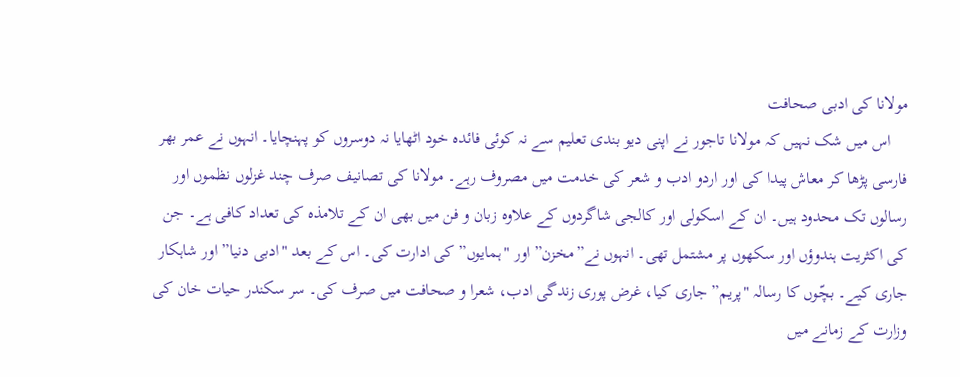مولانا کی ادبی صحافت
    اس میں شک نہیں کہ مولانا تاجور نے اپنی دیو بندی تعلیم سے نہ کوئی فائدہ خود اٹھایا نہ دوسروں کو پہنچایا۔ انہوں نے عمر بھر فارسی پڑھا کر معاش پیدا کی اور اردو ادب و شعر کی خدمت میں مصروف رہے۔ مولانا کی تصانیف صرف چند غزلوں نظموں اور رسالوں تک محدود ہیں۔ ان کے اسکولی اور کالجی شاگردوں کے علاوہ زبان و فن میں بھی ان کے تلامذہ کی تعداد کافی ہے۔ جن کی اکثریت ہندوؤں اور سکھوں پر مشتمل تھی۔ انہوں نے”مخزن” اور "ہمایوں” کی ادارت کی۔ اس کے بعد "ادبی دنیا” اور شاہکار جاری کیے۔ بچّوں کا رسالہ "پریم” جاری کیا، غرض پوری زندگی ادب، شعرا و صحافت میں صرف کی۔ سر سکندر حیات خان کی وزارت کے زمانے میں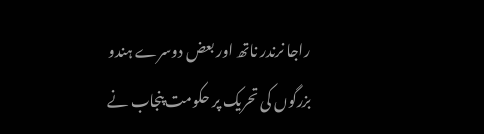راجا نرندر ناتھ اور بعض دوسرے ہندو بزرگوں کی تحریک پر حکومت پنجاب نے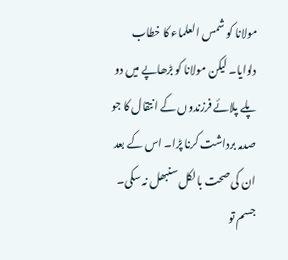مولانا کو شمس العلماء کا خطاب دلوایا۔ لیکن مولانا کو بڑھاپے میں دو پلے پلائے فرزندوں کے انتقال کا جو صدمہ برداشت کرنا پڑا۔ اس کے بعد ان کی صحت بالکل سنبھل نہ سکی۔ جسم تو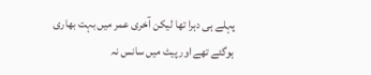پہلے ہی دہرا تھا لیکن آخری عمر میں بہت بھاری ہوگئے تھے اور پیٹ میں سانس نہ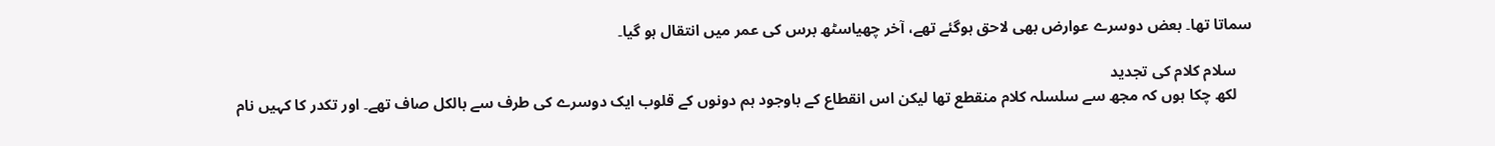سماتا تھا۔ بعض دوسرے عوارض بھی لاحق ہوگئے تھے، آخر چھیاسٹھ برس کی عمر میں انتقال ہو گیا۔

    سلام کلام کی تجدید
    لکھ چکا ہوں کہ مجھ سے سلسلہ کلام منقطع تھا لیکن اس انقطاع کے باوجود ہم دونوں کے قلوب ایک دوسرے کی طرف سے بالکل صاف تھے۔ اور تکدر کا کہیں نام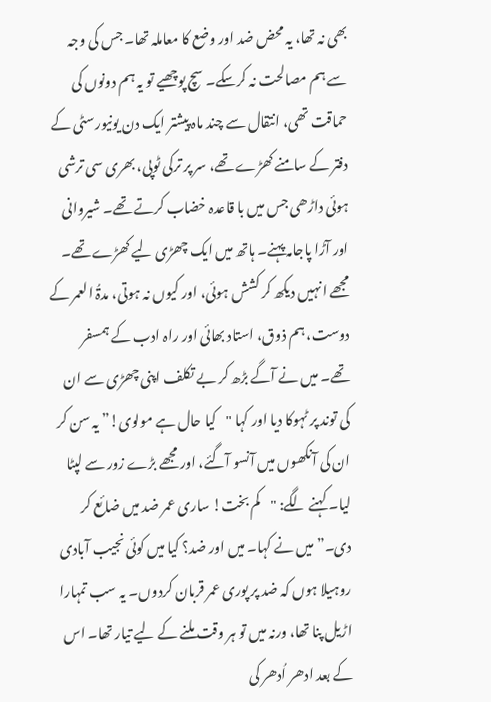بھی نہ تھا، یہ محض ضد اور وضع کا معاملہ تھا۔ جس کی وجہ سے ہم مصالحت نہ کرسکے۔ سچ پوچھیے تو یہ ہم دونوں کی حماقت تھی، انتقال سے چند ماہ پیشتر ایک دن یونیورسٹی کے دفتر کے سامنے کھڑے تھے، سر پر ترکی ٹوپی، بھری سی ترشی ہوئی داڑھی جس میں با قاعدہ خضاب کرتے تھے۔ شیروانی اور آڑا پاجامہ پہنے۔ ہاتھ میں ایک چھڑی لیے کھڑے تھے۔ مجھے انہیں دیکھ کر کشش ہوئی، اور کیوں نہ ہوتی، مدۃُ العمر کے دوست، ہم ذوق، استاد بھائی اور راہ ادب کے ہمسفر تھے۔ میں نے آگے بڑھ کر بے تکلف اپنی چھڑی سے ان کی توند پر ٹہوکا دیا اور کہا "کیا حال ہے مولوی!” یہ سن کر ان کی آنکھوں میں آنسو آگئے، اور مجھے بڑے زور سے لپٹا لیا۔ کہنے لگے: "کم بخت! ساری عمر ضد میں ضائع کر دی۔” میں نے کہا۔ میں اور ضد؟ کیا میں کوئی نجیب آبادی روہیلا ہوں کہ ضد پر پوری عمر قربان کردوں۔ یہ سب تمہارا اڑیل پنا تھا، ورنہ میں تو ہر وقت ملنے کے لیے تیار تھا۔ اس کے بعد ادھر اُدھر کی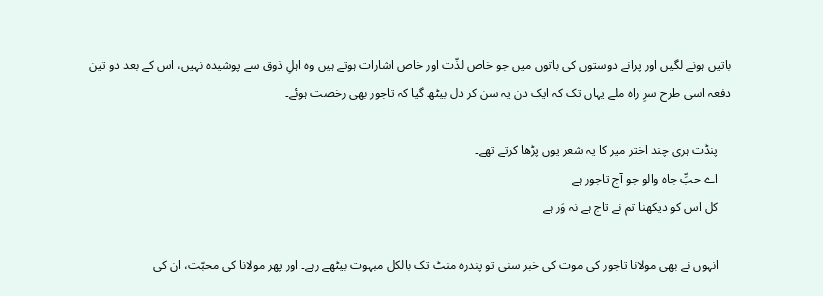باتیں ہونے لگیں اور پرانے دوستوں کی باتوں میں جو خاص لذّت اور خاص اشارات ہوتے ہیں وہ اہلِ ذوق سے پوشیدہ نہیں، اس کے بعد دو تین دفعہ اسی طرح سرِ راہ ملے یہاں تک کہ ایک دن یہ سن کر دل بیٹھ گیا کہ تاجور بھی رخصت ہوئے۔

    پنڈت ہری چند اختر میر کا یہ شعر یوں پڑھا کرتے تھے۔
    اے حبِّ جاہ والو جو آج تاجور ہے
    کل اس کو دیکھنا تم نے تاج ہے نہ وَر ہے

    انہوں نے بھی مولانا تاجور کی موت کی خبر سنی تو پندرہ منٹ تک بالکل مبہوت بیٹھے رہے۔ اور پھر مولانا کی محبّت، ان کی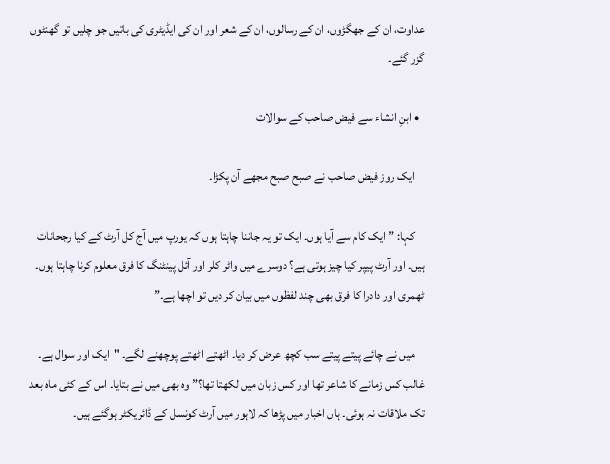عداوت، ان کے جھگڑوں، ان کے رسالوں، ان کے شعر اور ان کی ایڈیٹری کی باتیں جو چلیں تو گھنٹوں گزر گئے۔

  • ابنِ انشاء سے فیض صاحب کے سوالات

    ایک روز فیض صاحب نے صبح صبح مجھے آن پکڑا۔

    کہا: ” ایک کام سے آیا ہوں۔ ایک تو یہ جاننا چاہتا ہوں کہ یورپ میں آج کل آرٹ کے کیا رجحانات ہیں۔ اور آرٹ پیپر کیا چیز ہوتی ہے؟ دوسرے میں واٹر کلر اور آئل پینٹنگ کا فرق معلوم کرنا چاہتا ہوں۔ ٹھمری اور دادرا کا فرق بھی چند لفظوں میں بیان کر دیں تو اچھا ہے۔”

    میں نے چائے پیتے پیتے سب کچھ عرض کر دیا۔ اٹھتے اٹھتے پوچھنے لگے۔ "ایک اور سوال ہے۔ غالب کس زمانے کا شاعر تھا اور کس زبان میں لکھتا تھا؟” وہ بھی میں نے بتایا۔ اس کے کئی ماہ بعد تک ملاقات نہ ہوئی۔ ہاں اخبار میں پڑھا کہ لاہور میں آرٹ کونسل کے ڈائریکٹر ہوگئے ہیں۔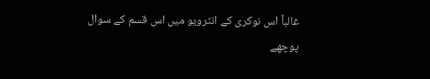غالباً اس نوکری کے انٹرویو میں اس قسم کے سوال پوچھے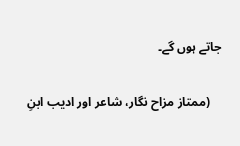جاتے ہوں گے۔

    (ممتاز مزاح نگار، شاعر اور ادیب ابنِ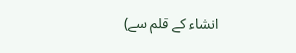انشاء کے قلم سے)